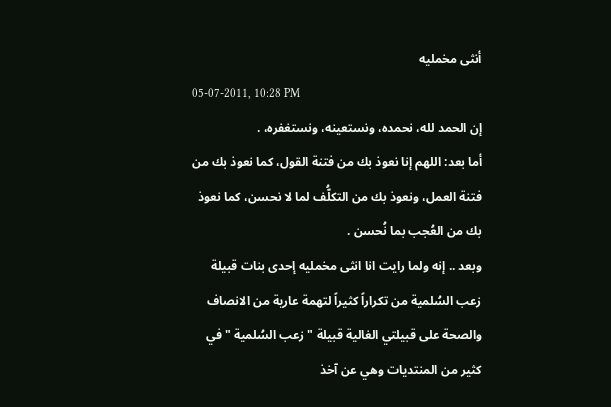أنثى مخمليه
05-07-2011, 10:28 PM
إن الحمد لله، نحمده، ونستعينه، ونستغفره، .
أما بعد: اللهم إنا نعوذ بك من فتنة القول، كما نعوذ بك من فتنة العمل، ونعوذ بك من التكلُّف لما لا نحسن، كما نعوذ بك من العُجب بما نُحسن .
وبعد .. إنه ولما رايت انا انثى مخمليه إحدى بنات قبيلة زعب السُلمية من تكراراً كثيراً لتهمة عارية من الانصاف
والصحة على قبيلتي الغالية قبيلة " زعب السُلمية " في كثير من المنتديات وهي عن آخذ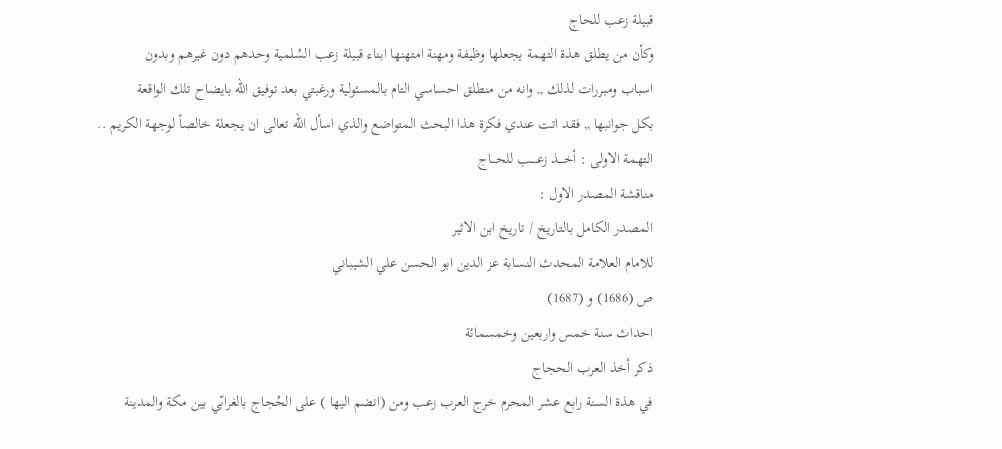قبيلة زعب للحاج
وكأن من يطلق هذة التهمة يجعلها وظيفة ومهنة امتهنها ابناء قبيلة زعب السُلمية وحدهم دون غيرهم وبدون
اسباب ومبررات لذلك ,, وانه من منطلق احساسي التام بالمسئولية ورغبتي بعد توفيق الله بايضاح تلك الواقعة
بكل جوانبها ,, فقد اتت عندي فكرة هذا البحث المتواضع والذي اسأل الله تعالى ان يجعلة خالصاً لوجهة الكريم ..
التهمة الاولى : أخــــذ زعـــــب للحـــاج
مناقشة المصدر الاول :
المصدر الكامل بالتاريخ / تاريخ ابن الاثير
للامام العلامة المحدث النسابة عز الدين ابو الحسن علي الشيباني
ص (1686) و (1687)
احداث سنة خمس واربعين وخمسمائة
ذكر أخذ العرب الحجاج
في هذة السنة رابع عشر المحرم خرج العرب زعب ومن (انضم اليها ) على الحُجاج بالغرابّي بين مكة والمدينة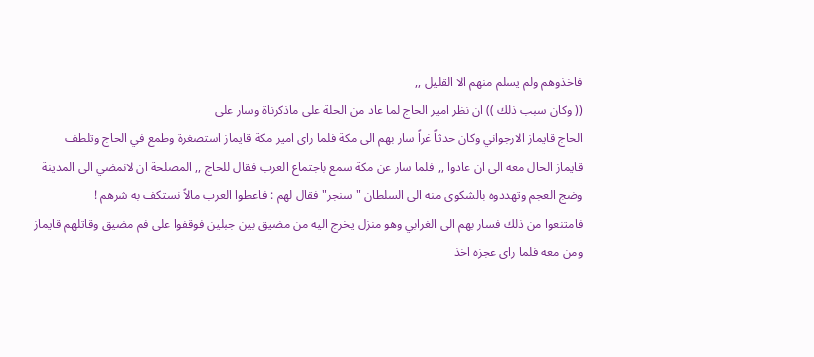فاخذوهم ولم يسلم منهم الا القليل ,,
(( وكان سبب ذلك )) ان نظر امير الحاج لما عاد من الحلة على ماذكرناة وسار على
الحاج قايماز الارجواني وكان حدثاً غراً سار بهم الى مكة فلما راى امير مكة قايماز استصغرة وطمع في الحاج وتلطف
قايماز الحال معه الى ان عادوا ,, فلما سار عن مكة سمع باجتماع العرب فقال للحاج ,, المصلحة ان لانمضي الى المدينة
وضج العجم وتهددوه بالشكوى منه الى السلطان " سنجر" فقال لهم : فاعطوا العرب مالاً نستكف به شرهم !
فامتنعوا من ذلك فسار بهم الى الغرابي وهو منزل يخرج اليه من مضيق بين جبلين فوقفوا على فم مضيق وقاتلهم قايماز
ومن معه فلما راى عجزه اخذ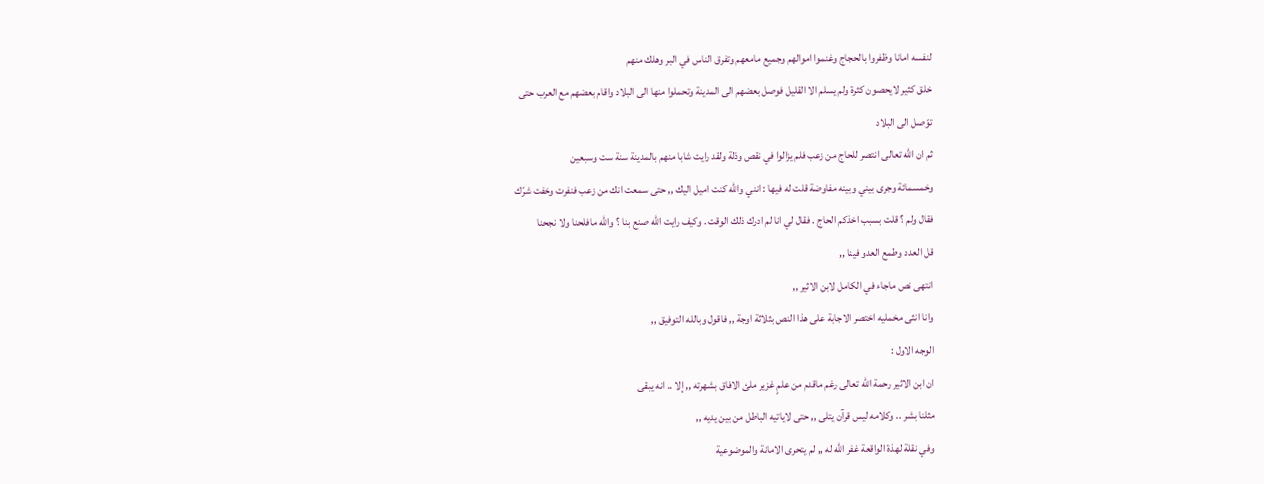لنفسه امانا وظفروا بالحجاج وغنموا اموالهم وجميع مامعهم وتفرق الناس في البر وهلك منهم
خلق كثير لايحصون كثرة ولم يسلم الا القليل فوصل بعضهم الى المدينة وتحملوا منها الى البلاد واقام بعضهم مع العرب حتى
توّصل الى البلاد
ثم ان الله تعالى انتصر للحاج من زعب فلم يزالوا في نقص وذلة ولقد رايت شابا منهم بالمدينة سنة ست وسبعين
وخمسمائة وجرى بيني وبينه مفاوضة قلت له فيها : انني والله كنت اميل اليك ,, حتى سمعت انك من زعب فنفرت وخفت شرّك
فقال ولم ؟ قلت بسبب اخذكم الحاج . فقال لي انا لم ادرك ذلك الوقت . وكيف رايت الله صنع بنا ؟ والله مافلحنا ولا نجحنا
قل العدد وطمع العدو فينا ,,
انتهى نص ماجاء في الكامل لابن الاثير ,,
وانا انثى مخمليه اختصر الاجابة على هذا النص بثلاثة اوجة ,, فاقول وبالله التوفيق ,,
الوجه الاول :
ان ابن الاثير رحمة الله تعالى رغم ماقدم من علمٍ غزير ملئ الافاق بشهرته ,, إلا .. انه يبقى
مثلنا بشر .. وكلامه ليس قرآن يتلى ,, حتى لاياتيه الباطل من بين يديه ,,
وفي نقلة لهذة الواقعة غفر الله له ,, لم يتحرى الامانة والموضوعية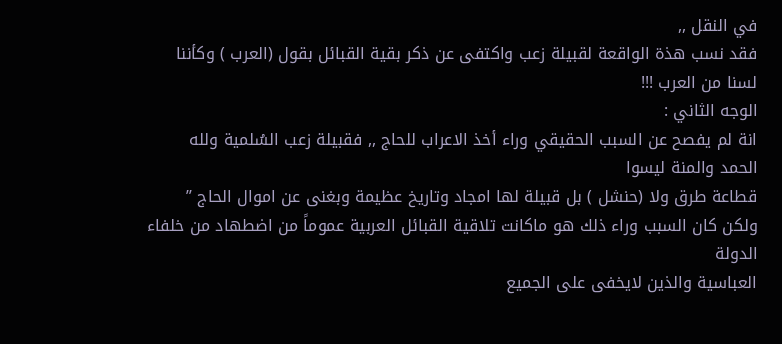في النقل ,,
فقد نسب هذة الواقعة لقبيلة زعب واكتفى عن ذكر بقية القبائل بقول (العرب ) وكأننا لسنا من العرب !!!
الوجه الثاني :
انة لم يفصح عن السبب الحقيقي وراء أخذ الاعراب للحاج ,, فقبيلة زعب السُلمية ولله الحمد والمنة ليسوا
قطاعة طرق ولا (حنشل ) بل قبيلة لها امجاد وتاريخ عظيمة وبغنى عن اموال الحاج ’’
ولكن كان السبب وراء ذلك هو ماكانت تلاقية القبائل العربية عموماً من اضطهاد من خلفاء الدولة
العباسية والذين لايخفى على الجميع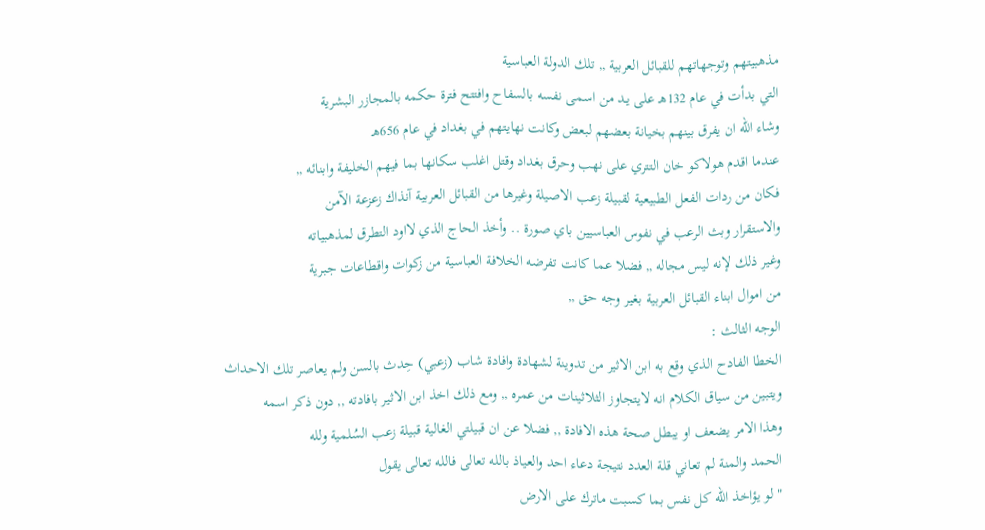مذهبيتهم وتوجهاتهم للقبائل العربية ,, تلك الدولة العباسية
التي بدأت في عام 132هـ على يـد من اسمى نفسه بالسفاح وافتتح فترة حكمه بالمجازر البشرية
وشاء الله ان يفرق بينهم بخيانة بعضهم لبعض وكانت نهايتهم في بغداد في عام 656هـ
عندما اقدم هولاكو خان التتري على نهب وحرق بغداد وقتل اغلب سكانها بما فيهم الخليفة وابنائه ,,
فكان من ردات الفعل الطبيعية لقبيلة زعب الاصيلة وغيرها من القبائل العربية آنذاك زعزعة الآمن
والاستقرار وبث الرعب في نفوس العباسيين باي صورة .. وأخذ الحاج الذي لااود التطرق لمذهبياته
وغير ذلك لإنه ليس مجاله ,, فضلا عما كانت تفرضه الخلافة العباسية من زكوات واقطاعات جبرية
من اموال ابناء القبائل العربية بغير وجه حق ,,
الوجه الثالث :
الخطا الفادح الذي وقع به ابن الاثير من تدوينة لشهادة وافادة شاب (زعبي) حِدث بالسن ولم يعاصر تلك الاحداث
ويتبين من سياق الكلام انه لايتجاوز الثلاثينات من عمره ,, ومع ذلك اخذ ابن الاثير بافادته ,, دون ذكر اسمه
وهذا الامر يضعف او يبطل صحة هذه الافادة ,, فضلا عن ان قبيلتي الغالية قبيلة زعب السُلمية ولله
الحمد والمنة لم تعاني قلة العدد نتيجة دعاء احد والعياذ بالله تعالى فالله تعالى يقول
" لو يؤاخذ الله كل نفس بما كسبت ماترك على الارض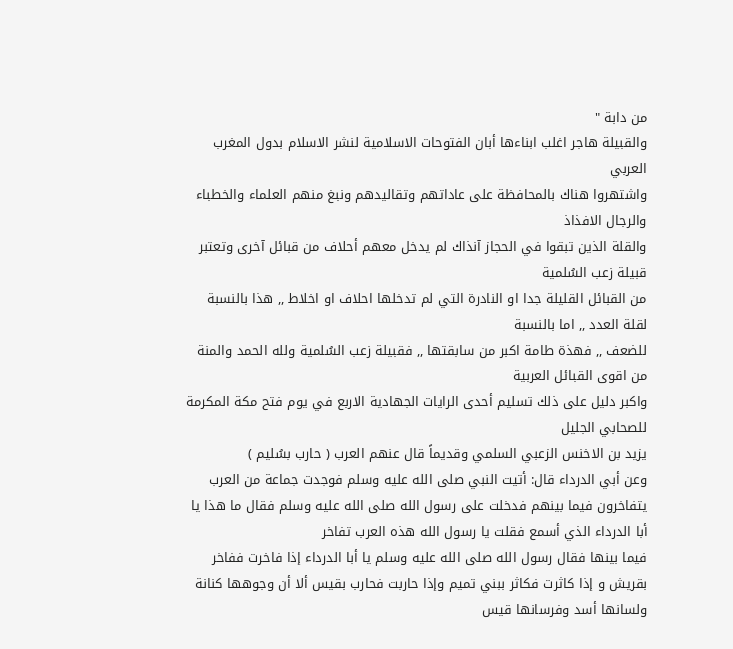من دابة "
والقبيلة هاجر اغلب ابناءها أبان الفتوحات الاسلامية لنشر الاسلام بدول المغرب العربي
واشتهروا هناك بالمحافظة على عاداتهم وتقاليدهم ونبغ منهم العلماء والخطباء والرجال الافذاذ
والقلة الذين تبقوا في الحجاز آنذاك لم يدخل معهم أحلاف من قبائل آخرى وتعتبر قبيلة زعب السُلمية
من القبائل القليلة جدا او النادرة التي لم تدخلها احلاف او اخلاط ,, هذا بالنسبة لقلة العدد ,, اما بالنسبة
للضعف ,, فهذة طامة اكبر من سابقتها ,, فقبيلة زعب السُلمية ولله الحمد والمنة من اقوى القبائل العربية
واكبر دليل على ذلك تسليم أحدى الرايات الجهادية الاربع في يوم فتح مكة المكرمة للصحابي الجليل
يزيد بن الاخنس الزعبي السلمي وقديماً قال عنهم العرب ( حارب بسُليم )
وعن أبي الدرداء قال: أتيت النبي صلى الله عليه وسلم فوجدت جماعة من العرب يتفاخرون فيما بينهم فدخلت على رسول الله صلى الله عليه وسلم فقال ما هذا يا أبا الدرداء الذي أسمع فقلت يا رسول الله هذه العرب تفاخر
فيما بينها فقال رسول الله صلى الله عليه وسلم يا أبا الدرداء إذا فاخرت ففاخر بقريش و إذا كاثرت فكاثر ببني تميم وإذا حاربت فحارب بقيس ألا أن وجوهها كنانة ولسانها أسد وفرسانها قيس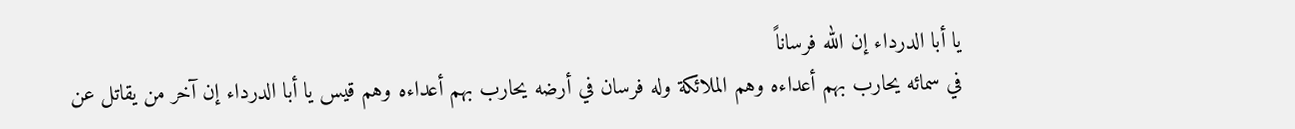يا أبا الدرداء إن الله فرساناً
في سمائه يحارب بهم أعداءه وهم الملائكة وله فرسان في أرضه يحارب بهم أعداءه وهم قيس يا أبا الدرداء إن آخر من يقاتل عن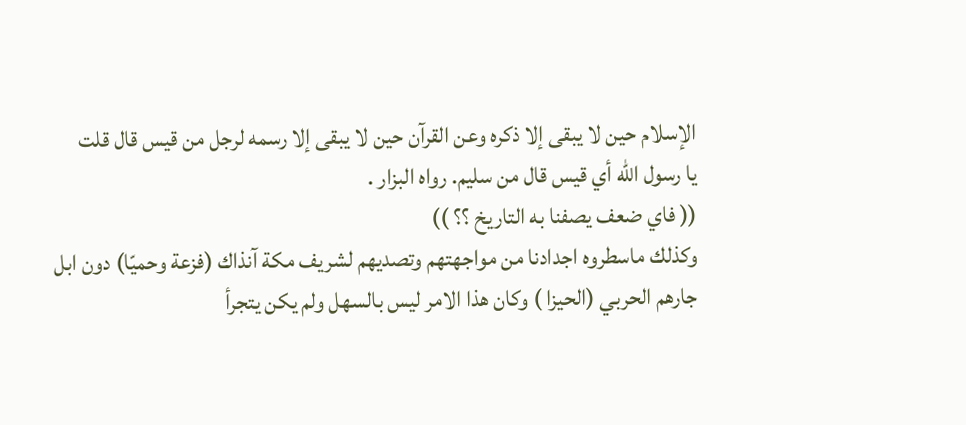الإسلام حين لا يبقى إلا ذكره وعن القرآن حين لا يبقى إلا رسمه لرجل من قيس قال قلت
يا رسول الله أي قيس قال من سليم. رواه البزار .
(( فاي ضعف يصفنا به التاريخ ؟؟ ))
وكذلك ماسطروه اجدادنا من مواجهتهم وتصديهم لشريف مكة آنذاك (فزعة وحميّا) دون ابل
جارهم الحربي (الحيزا ) وكان هذا الامر ليس بالسهل ولم يكن يتجرأ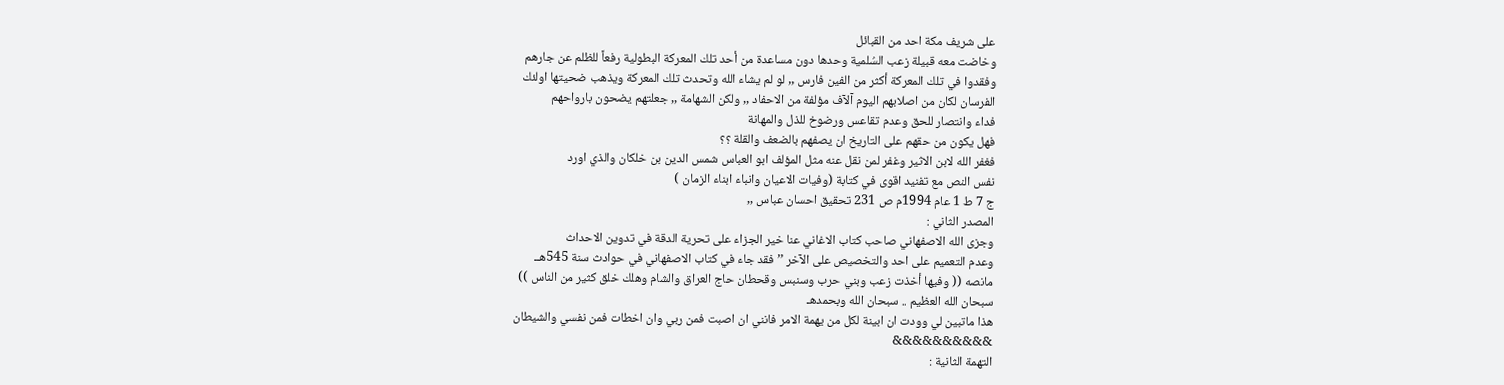على شريف مكة احد من القبائل
وخاضت معه قبيلة زعب السُلمية وحدها دون مساعدة من أحد تلك المعركة البطولية رفعاً للظلم عن جارهم
وفقدوا في تلك المعركة أكثر من الفين فارس ,, لو لم يشاء الله وتحدث تلك المعركة ويذهب ضحيتها اولئك
الفرسان لكان من اصلابهم اليوم آلآف مؤلفة من الاحفاد ,, ولكن الشهامة ,, جعلتهم يضحون بارواحهم
فداء وانتصار للحق وعدم تقاعس ورضوخ للذل والمهانة
فهل يكون من حقهم على التاريخ ان يصفهم بالضعف والقلة ؟؟
فغفر الله لابن الاثير وغفر لمن نقل عنه مثل المؤلف ابو العباس شمس الدين بن خلكان والذي اورد
نفس النص مع تفنيد اقوى في كتابة (وفيات الاعيان وانباء ابناء الزمان )
ج 7 ط 1 عام 1994م ص 231 تحقيق احسان عباس ,,
المصدر الثاني :
وجزى الله الاصفهاني صاحب كتاب الاغاني عنا خير الجزاء على تحرية الدقة في تدوين الاحداث
وعدم التعميم على احد والتخصيص على الآخر ’’ فقد جاء في كتاب الاصفهاني في حوادث سنة 545هــ
مانصه (( وفيها أخذت زعب وبني حرب وسنبس وقحطان حاج العراق والشام وهلك خلق كثير من الناس ))
سبحان الله العظيم .. سبحان الله وبحمدهـ
هذا ماتبين لي وودت ان ابينة لكل من يهمة الامر فانني ان اصبت فمن ربي وان اخطات فمن نفسي والشيطان
&&&&&&&&&&
التهمة الثانية :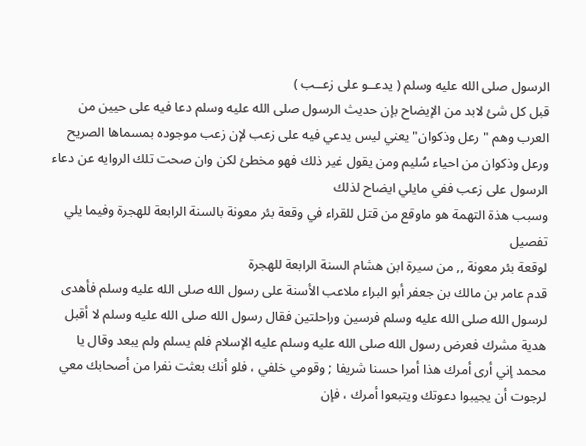الرسول صلى الله عليه وسلم ( يدعــو على زعــب )
قبل كل شئ لابد من الإيضاح بإن حديث الرسول صلى الله عليه وسلم دعا فيه على حيين من العرب وهم " رعل وذكوان" يعني ليس يدعي فيه على زعب لإن زعب موجوده بمسماها الصريح ورعل وذكوان من احياء سُليم ومن يقول غير ذلك فهو مخطئ لكن وان صحت تلك الروايه عن دعاء الرسول على زعب ففي مايلي ايضاح لذلك
وسبب هذة التهمة هو ماوقع من قتل للقراء في وقعة بئر معونة بالسنة الرابعة للهجرة وفيما يلي تفصيل
لوقعة بئر معونة ,, من سيرة ابن هشام السنة الرابعة للهجرة
قدم عامر بن مالك بن جعفر أبو البراء ملاعب الأسنة على رسول الله صلى الله عليه وسلم فأهدى لرسول الله صلى الله عليه وسلم فرسين وراحلتين فقال رسول الله صلى الله عليه وسلم لا أقبل هدية مشرك فعرض رسول الله صلى الله عليه وسلم عليه الإسلام فلم يسلم ولم يبعد وقال يا محمد إني أرى أمرك هذا أمرا حسنا شريفا ; وقومي خلفي ، فلو أنك بعثت نفرا من أصحابك معي لرجوت أن يجيبوا دعوتك ويتبعوا أمرك ، فإن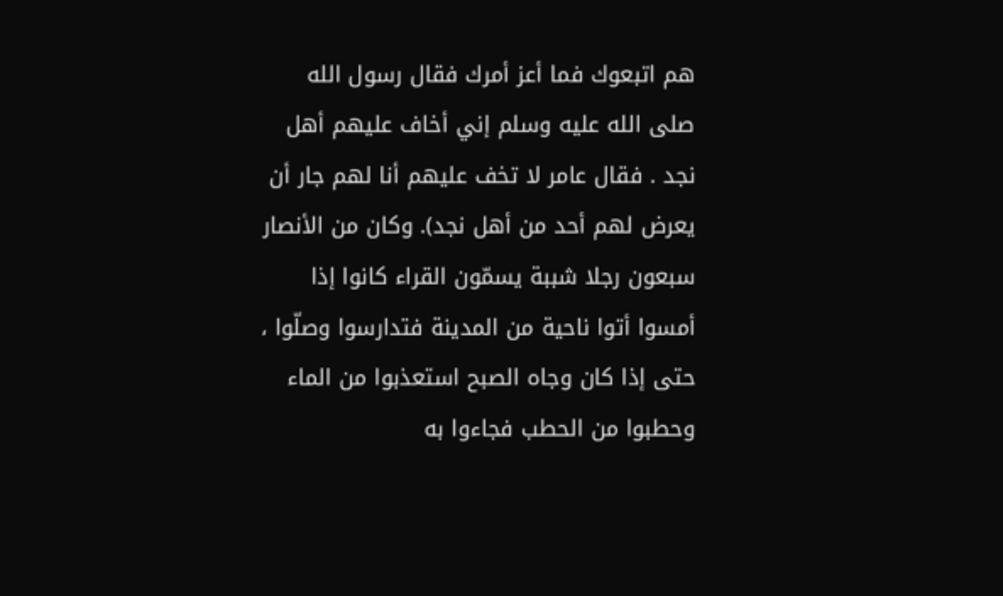هم اتبعوك فما أعز أمرك فقال رسول الله صلى الله عليه وسلم إني أخاف عليهم أهل نجد . فقال عامر لا تخف عليهم أنا لهم جار أن يعرض لهم أحد من أهل نجد). وكان من الأنصار سبعون رجلا شببة يسمّون القراء كانوا إذا أمسوا أتوا ناحية من المدينة فتدارسوا وصلّوا ، حتى إذا كان وجاه الصبح استعذبوا من الماء وحطبوا من الحطب فجاءوا به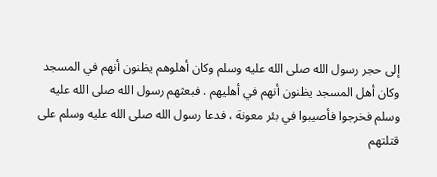إلى حجر رسول الله صلى الله عليه وسلم وكان أهلوهم يظنون أنهم في المسجد وكان أهل المسجد يظنون أنهم في أهليهم . فبعثهم رسول الله صلى الله عليه وسلم فخرجوا فأصيبوا في بئر معونة ، فدعا رسول الله صلى الله عليه وسلم على قتلتهم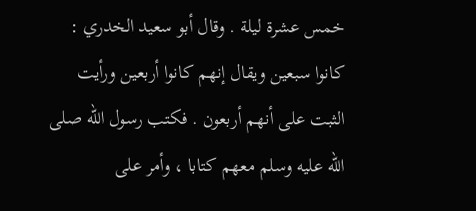خمس عشرة ليلة . وقال أبو سعيد الخدري : كانوا سبعين ويقال إنهم كانوا أربعين ورأيت الثبت على أنهم أربعون . فكتب رسول الله صلى الله عليه وسلم معهم كتابا ، وأمر على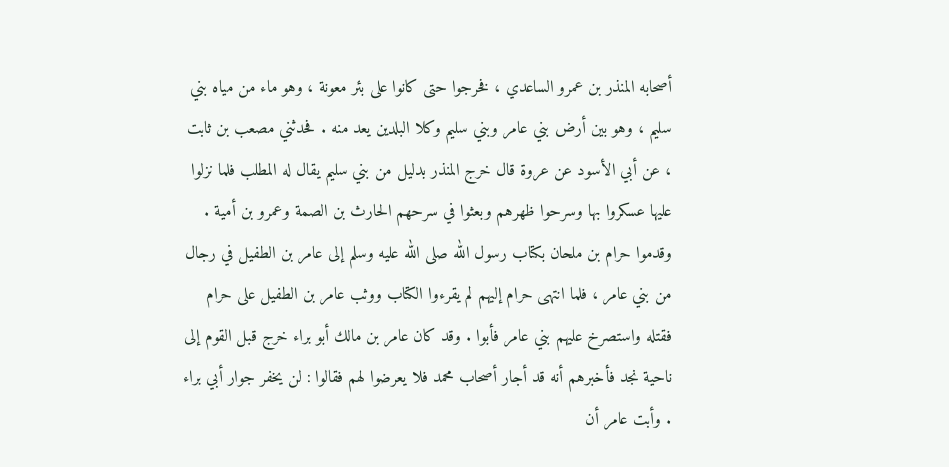أصحابه المنذر بن عمرو الساعدي ، فخرجوا حتى كانوا على بئر معونة ، وهو ماء من مياه بني سليم ، وهو بين أرض بني عامر وبني سليم وكلا البلدين يعد منه . فحدثني مصعب بن ثابت ، عن أبي الأسود عن عروة قال خرج المنذر بدليل من بني سليم يقال له المطلب فلما نزلوا عليها عسكروا بها وسرحوا ظهرهم وبعثوا في سرحهم الحارث بن الصمة وعمرو بن أمية . وقدموا حرام بن ملحان بكتاب رسول الله صلى الله عليه وسلم إلى عامر بن الطفيل في رجال من بني عامر ، فلما انتهى حرام إليهم لم يقرءوا الكتاب ووثب عامر بن الطفيل على حرام فقتله واستصرخ عليهم بني عامر فأبوا . وقد كان عامر بن مالك أبو براء خرج قبل القوم إلى ناحية نجد فأخبرهم أنه قد أجار أصحاب محمد فلا يعرضوا لهم فقالوا : لن يخفر جوار أبي براء . وأبت عامر أن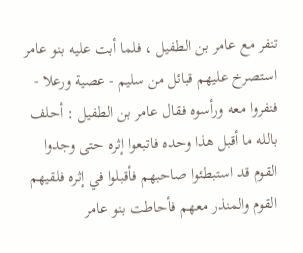تنفر مع عامر بن الطفيل ، فلما أبت عليه بنو عامر استصرخ عليهم قبائل من سليم - عصية ورعلا - فنفروا معه ورأسوه فقال عامر بن الطفيل : أحلف بالله ما أقبل هذا وحده فاتبعوا إثره حتى وجدوا القوم قد استبطئوا صاحبهم فأقبلوا في إثره فلقيهم القوم والمنذر معهم فأحاطت بنو عامر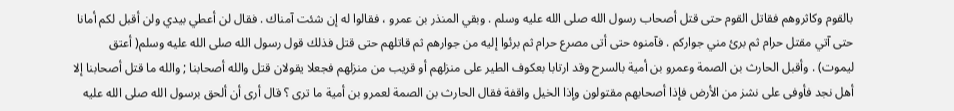بالقوم وكاثروهم فقاتل القوم حتى قتل أصحاب رسول الله صلى الله عليه وسلم . وبقي المنذر بن عمرو ، فقالوا له إن شئت آمناك . فقال لن أعطي بيدي ولن أقبل لكم أمانا حتى آتي مقتل حرام ثم برئ مني جواركم . فآمنوه حتى أتى مصرع حرام ثم برئوا إليه من جوارهم ثم قاتلهم حتى قتل فذلك قول رسول الله صلى الله عليه وسلم( أعتق ليموت) . وأقبل الحارث بن الصمة وعمرو بن أمية بالسرح وقد ارتابا بعكوف الطير على منزلهم أو قريب من منزلهم فجعلا يقولان قتل والله أصحابنا ; والله ما قتل أصحابنا إلا أهل نجد فأوفى على نشز من الأرض فإذا أصحابهم مقتولون وإذا الخيل واقفة فقال الحارث بن الصمة لعمرو بن أمية ما ترى ؟ قال أرى أن ألحق برسول الله صلى الله عليه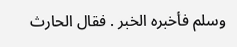وسلم فأخبره الخبر . فقال الحارث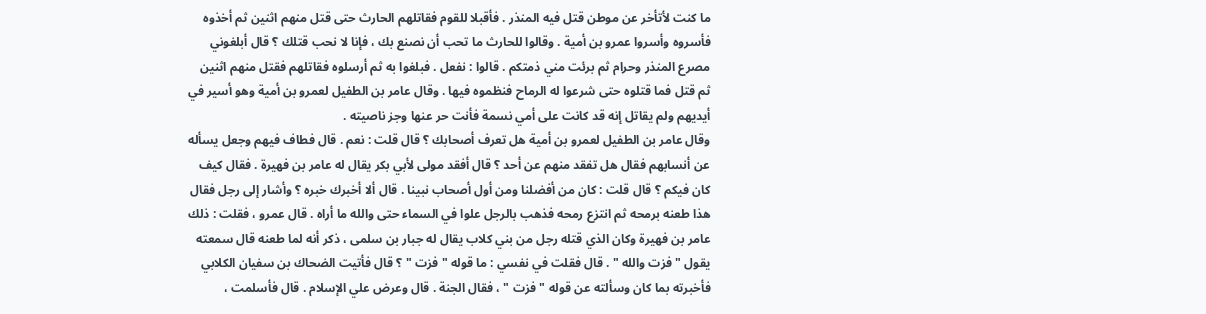ما كنت لأتأخر عن موطن قتل فيه المنذر . فأقبلا للقوم فقاتلهم الحارث حتى قتل منهم اثنين ثم أخذوه فأسروه وأسروا عمرو بن أمية . وقالوا للحارث ما تحب أن نصنع بك ، فإنا لا نحب قتلك ؟ قال أبلغوني مصرع المنذر وحرام ثم برئت مني ذمتكم . قالوا : نفعل . فبلغوا به ثم أرسلوه فقاتلهم فقتل منهم اثنين ثم قتل فما قتلوه حتى شرعوا له الرماح فنظموه فيها . وقال عامر بن الطفيل لعمرو بن أمية وهو أسير في أيديهم ولم يقاتل إنه قد كانت على أمي نسمة فأنت حر عنها وجز ناصيته .
وقال عامر بن الطفيل لعمرو بن أمية هل تعرف أصحابك ؟ قال قلت : نعم . قال فطاف فيهم وجعل يسأله عن أنسابهم فقال هل تفقد منهم عن أحد ؟ قال أفقد مولى لأبي بكر يقال له عامر بن فهيرة . فقال كيف كان فيكم ؟ قال قلت : كان من أفضلنا ومن أول أصحاب نبينا . قال ألا أخبرك خبره ؟ وأشار إلى رجل فقال هذا طعنه برمحه ثم انتزع رمحه فذهب بالرجل علوا في السماء حتى والله ما أراه . قال عمرو ، فقلت : ذلك عامر بن فهيرة وكان الذي قتله رجل من بني كلاب يقال له جبار بن سلمى ، ذكر أنه لما طعنه قال سمعته يقول " فزت والله " . قال فقلت في نفسي : ما قوله " فزت " ؟ قال فأتيت الضحاك بن سفيان الكلابي فأخبرته بما كان وسألته عن قوله " فزت " ، فقال الجنة . قال وعرض علي الإسلام . قال فأسلمت ،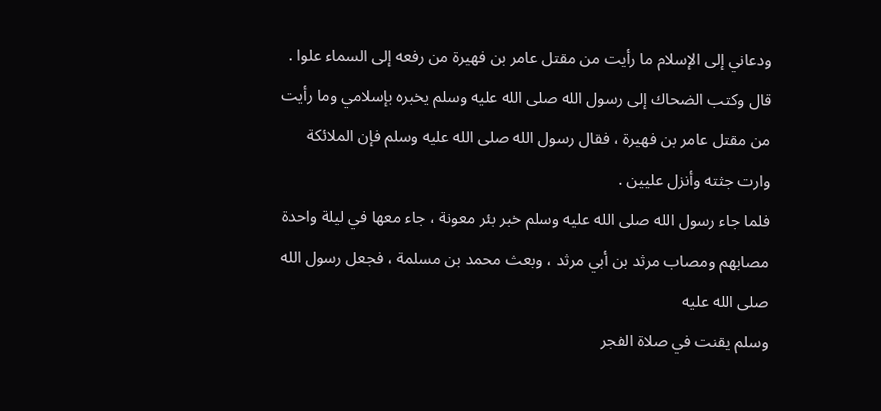ودعاني إلى الإسلام ما رأيت من مقتل عامر بن فهيرة من رفعه إلى السماء علوا . قال وكتب الضحاك إلى رسول الله صلى الله عليه وسلم يخبره بإسلامي وما رأيت من مقتل عامر بن فهيرة ، فقال رسول الله صلى الله عليه وسلم فإن الملائكة وارت جثته وأنزل عليين .
فلما جاء رسول الله صلى الله عليه وسلم خبر بئر معونة ، جاء معها في ليلة واحدة مصابهم ومصاب مرثد بن أبي مرثد ، وبعث محمد بن مسلمة ، فجعل رسول الله صلى الله عليه
وسلم يقنت في صلاة الفجر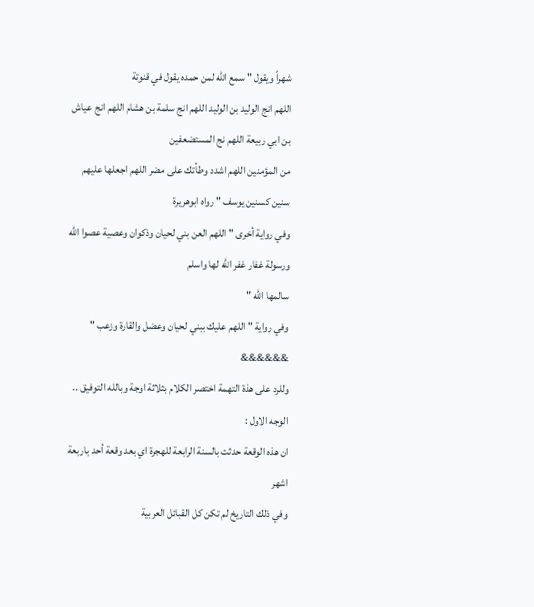شهراً ويقول " سمع الله لمن حمده يقول في قنوتة
اللهم انج الوليد بن الوليد اللهم انج سلمة بن هشام اللهم انج عياش بن ابي ربيعة اللهم نج المستضعفين
من المؤمنين اللهم اشدد وطأتك على مضر اللهم اجعلها عليهم سنين كسنين يوسف " رواه ابوهريرة
وفي رواية أخرى " اللهم العن بني لحيان وذكوان وعصية عصوا الله ورسولة غفار غفر الله لها واسلم
سالمها الله "
وفي رواية " اللهم عليك ببني لحيان وعضل والقارة وزعب "
&&&&&&
وللرد على هذة التهمة اختصر الكلام بثلاثة اوجة وبالله التوفيق ..
الوجه الاول :
ان هذه الوقعة حدثت بالسنة الرابعة للهجرة اي بعد وقعة أحد باربعة اشهر
وفي ذلك التاريخ لم تكن كل القبائل العربية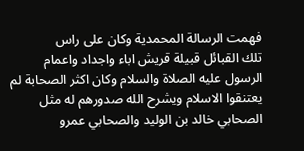فهمت الرسالة المحمدية وكان على راس
تلك القبائل قبيلة قريش اباء واجداد واعمام الرسول عليه الصلاة والسلام وكان اكثر الصحابة لم
يعتنقوا الاسلام ويشرح الله صدورهم له مثل الصحابي خالد بن الوليد والصحابي عمرو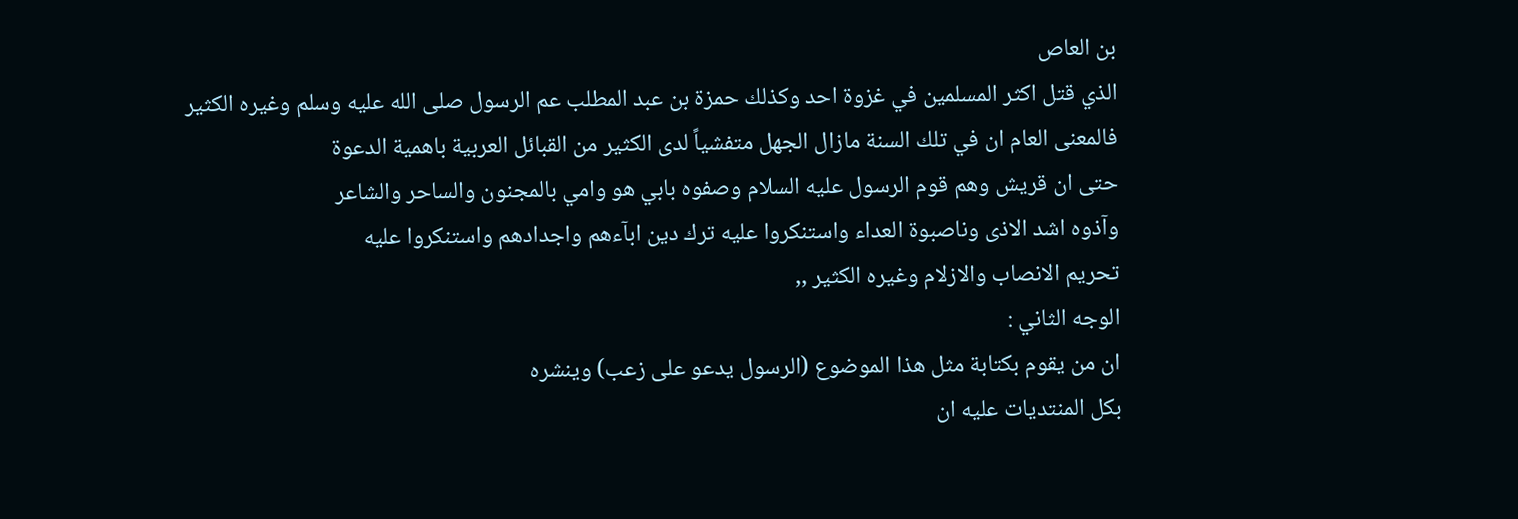بن العاص
الذي قتل اكثر المسلمين في غزوة احد وكذلك حمزة بن عبد المطلب عم الرسول صلى الله عليه وسلم وغيره الكثير
فالمعنى العام ان في تلك السنة مازال الجهل متفشياً لدى الكثير من القبائل العربية باهمية الدعوة
حتى ان قريش وهم قوم الرسول عليه السلام وصفوه بابي هو وامي بالمجنون والساحر والشاعر
وآذوه اشد الاذى وناصبوة العداء واستنكروا عليه ترك دين ابآءهم واجدادهم واستنكروا عليه
تحريم الانصاب والازلام وغيره الكثير ,,
الوجه الثاني :
ان من يقوم بكتابة مثل هذا الموضوع (الرسول يدعو على زعب) وينشره
بكل المنتديات عليه ان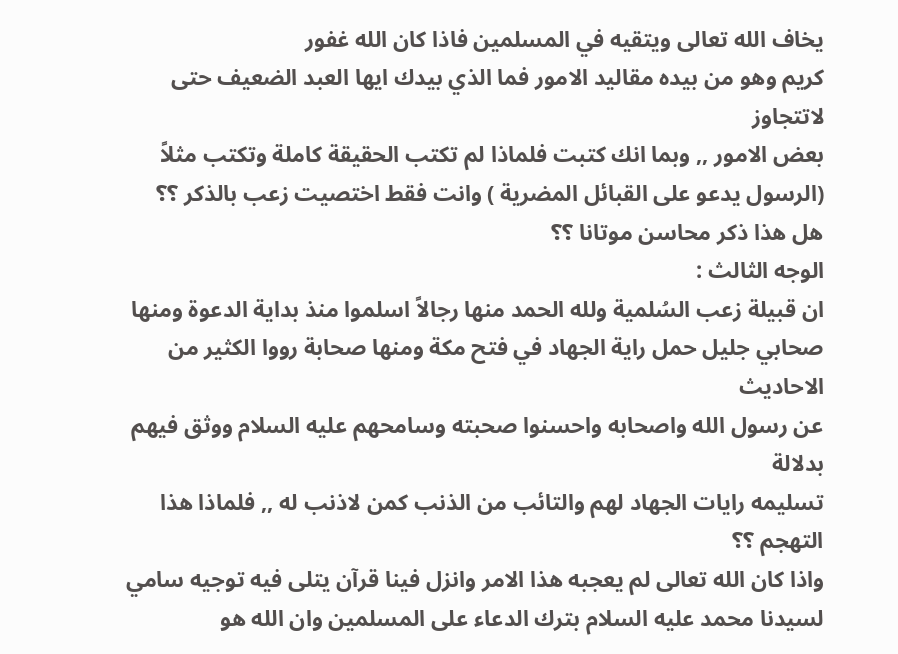يخاف الله تعالى ويتقيه في المسلمين فاذا كان الله غفور
كريم وهو من بيده مقاليد الامور فما الذي بيدك ايها العبد الضعيف حتى لاتتجاوز
بعض الامور ,, وبما انك كتبت فلماذا لم تكتب الحقيقة كاملة وتكتب مثلاً
(الرسول يدعو على القبائل المضرية ) وانت فقط اختصيت زعب بالذكر ؟؟
هل هذا ذكر محاسن موتانا ؟؟
الوجه الثالث :
ان قبيلة زعب السُلمية ولله الحمد منها رجالاً اسلموا منذ بداية الدعوة ومنها
صحابي جليل حمل راية الجهاد في فتح مكة ومنها صحابة رووا الكثير من الاحاديث
عن رسول الله واصحابه واحسنوا صحبته وسامحهم عليه السلام ووثق فيهم بدلالة
تسليمه رايات الجهاد لهم والتائب من الذنب كمن لاذنب له ,, فلماذا هذا التهجم ؟؟
واذا كان الله تعالى لم يعجبه هذا الامر وانزل فينا قرآن يتلى فيه توجيه سامي
لسيدنا محمد عليه السلام بترك الدعاء على المسلمين وان الله هو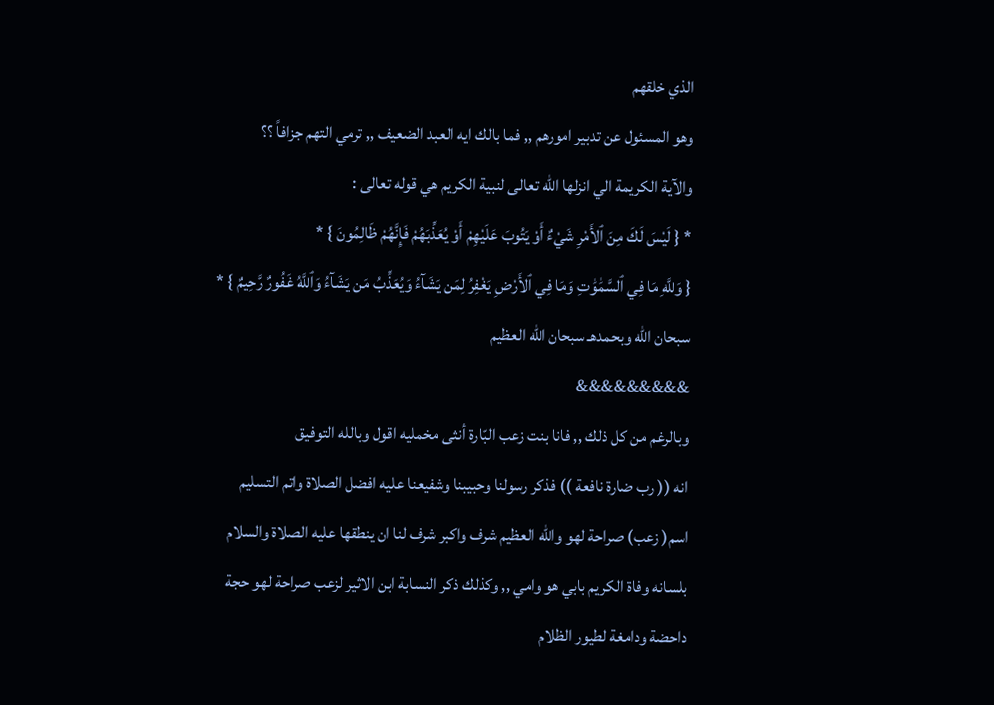الذي خلقهم
وهو المسئول عن تدبير امورهم ,, فما بالك ايه العبد الضعيف ,, ترمي التهم جزافاً ؟؟
والآية الكريمة الي انزلها الله تعالى لنبية الكريم هي قوله تعالى :
* { لَيْسَ لَكَ مِنَ ٱلأَمْرِ شَيْءٌ أَوْ يَتُوبَ عَلَيْهِمْ أَوْ يُعَذِّبَهُمْ فَإِنَّهُمْ ظَالِمُونَ } *
{ وَللَّهِ مَا فِي ٱلسَّمَٰوَٰتِ وَمَا فِي ٱلأَرْضِ يَغْفِرُ لِمَن يَشَآءُ وَيُعَذِّبُ مَن يَشَآءُ وَٱللَّهُ غَفُورٌ رَّحِيمٌ } *
سبحان الله وبحمدهـ سبحان الله العظيم
&&&&&&&&&
وبالرغم من كل ذلك ,, فانا بنت زعب البّارة أنثى مخمليه اقول وبالله التوفيق
انه (( رب ضارة نافعة )) فذكر رسولنا وحبيبنا وشفيعنا عليه افضل الصلاة واتم التسليم
اسم( زعب) صراحة لهو والله العظيم شرف واكبر شرف لنا ان ينطقها عليه الصلاة والسلام
بلسانه وفاة الكريم بابي هو وامي ,, وكذلك ذكر النسابة ابن الاثير لزعب صراحة لهو حجة
داحضة ودامغة لطيور الظلام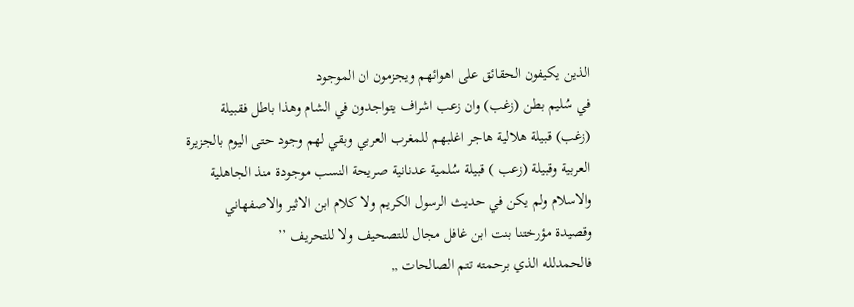الذين يكيفون الحقائق على اهوائهم ويجزمون ان الموجود
في سُليم بطن (زغب) وان زعب اشراف يتواجدون في الشام وهذا باطل فقبيلة
(زغب) قبيلة هلالية هاجر اغلبهم للمغرب العربي وبقي لهم وجود حتى اليوم بالجزيرة
العربية وقبيلة (زعب ) قبيلة سُلمية عدنانية صريحة النسب موجودة منذ الجاهلية
والاسلام ولم يكن في حديث الرسول الكريم ولا كلام ابن الاثير والاصفهاني
وقصيدة مؤرختنا بنت ابن غافل مجال للتصحيف ولا للتحريف ’’
فالحمدلله الذي برحمته تتم الصالحات ,,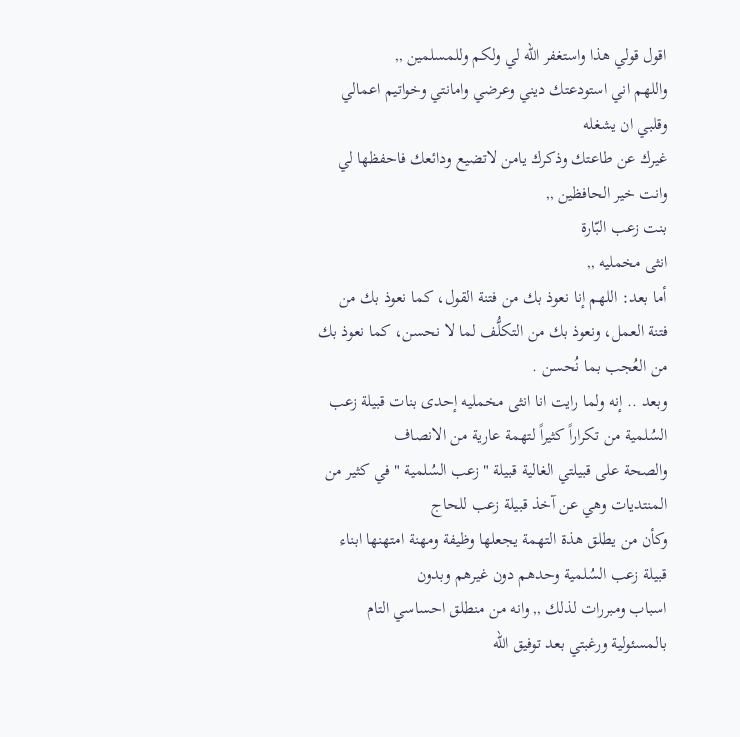اقول قولي هذا واستغفر الله لي ولكم وللمسلمين ,,
واللهم اني استودعتك ديني وعرضي وامانتي وخواتيم اعمالي وقلبي ان يشغله
غيرك عن طاعتك وذكرك يامن لاتضيع ودائعك فاحفظها لي وانت خير الحافظين ,,
بنت زعب البّارة
انثى مخمليه ,,
أما بعد: اللهم إنا نعوذ بك من فتنة القول، كما نعوذ بك من فتنة العمل، ونعوذ بك من التكلُّف لما لا نحسن، كما نعوذ بك من العُجب بما نُحسن .
وبعد .. إنه ولما رايت انا انثى مخمليه إحدى بنات قبيلة زعب السُلمية من تكراراً كثيراً لتهمة عارية من الانصاف
والصحة على قبيلتي الغالية قبيلة " زعب السُلمية " في كثير من المنتديات وهي عن آخذ قبيلة زعب للحاج
وكأن من يطلق هذة التهمة يجعلها وظيفة ومهنة امتهنها ابناء قبيلة زعب السُلمية وحدهم دون غيرهم وبدون
اسباب ومبررات لذلك ,, وانه من منطلق احساسي التام بالمسئولية ورغبتي بعد توفيق الله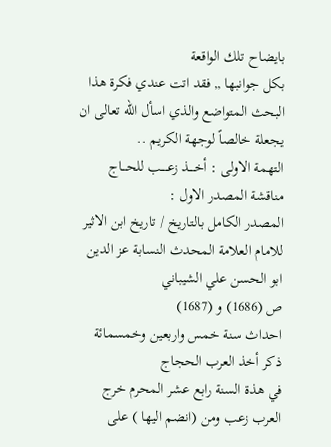بايضاح تلك الواقعة
بكل جوانبها ,, فقد اتت عندي فكرة هذا البحث المتواضع والذي اسأل الله تعالى ان يجعلة خالصاً لوجهة الكريم ..
التهمة الاولى : أخــــذ زعـــــب للحـــاج
مناقشة المصدر الاول :
المصدر الكامل بالتاريخ / تاريخ ابن الاثير
للامام العلامة المحدث النسابة عز الدين ابو الحسن علي الشيباني
ص (1686) و (1687)
احداث سنة خمس واربعين وخمسمائة
ذكر أخذ العرب الحجاج
في هذة السنة رابع عشر المحرم خرج العرب زعب ومن (انضم اليها ) على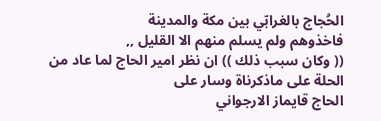الحُجاج بالغرابّي بين مكة والمدينة
فاخذوهم ولم يسلم منهم الا القليل ,,
(( وكان سبب ذلك )) ان نظر امير الحاج لما عاد من الحلة على ماذكرناة وسار على
الحاج قايماز الارجواني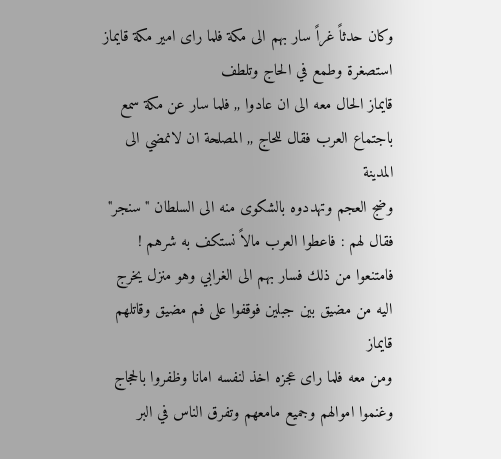وكان حدثاً غراً سار بهم الى مكة فلما راى امير مكة قايماز استصغرة وطمع في الحاج وتلطف
قايماز الحال معه الى ان عادوا ,, فلما سار عن مكة سمع باجتماع العرب فقال للحاج ,, المصلحة ان لانمضي الى المدينة
وضج العجم وتهددوه بالشكوى منه الى السلطان " سنجر" فقال لهم : فاعطوا العرب مالاً نستكف به شرهم !
فامتنعوا من ذلك فسار بهم الى الغرابي وهو منزل يخرج اليه من مضيق بين جبلين فوقفوا على فم مضيق وقاتلهم قايماز
ومن معه فلما راى عجزه اخذ لنفسه امانا وظفروا بالحجاج وغنموا اموالهم وجميع مامعهم وتفرق الناس في البر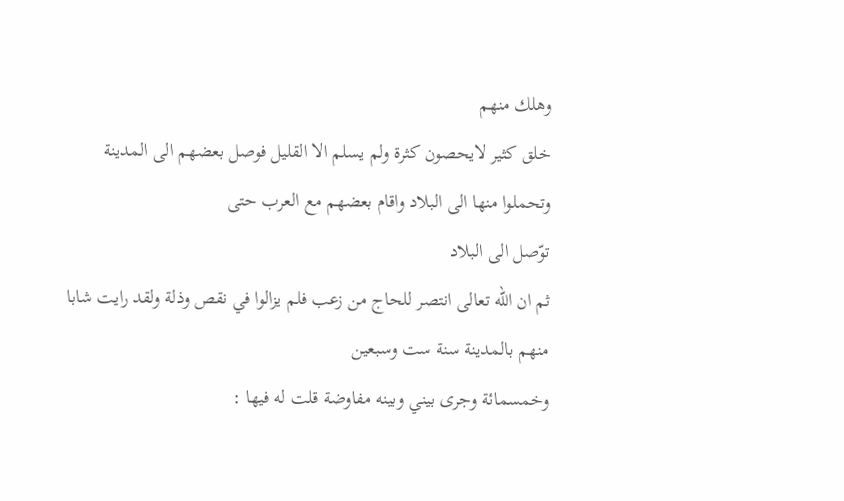وهلك منهم
خلق كثير لايحصون كثرة ولم يسلم الا القليل فوصل بعضهم الى المدينة وتحملوا منها الى البلاد واقام بعضهم مع العرب حتى
توّصل الى البلاد
ثم ان الله تعالى انتصر للحاج من زعب فلم يزالوا في نقص وذلة ولقد رايت شابا منهم بالمدينة سنة ست وسبعين
وخمسمائة وجرى بيني وبينه مفاوضة قلت له فيها :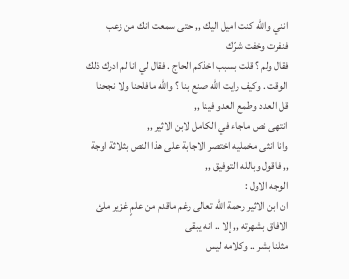انني والله كنت اميل اليك ,, حتى سمعت انك من زعب فنفرت وخفت شرّك
فقال ولم ؟ قلت بسبب اخذكم الحاج . فقال لي انا لم ادرك ذلك الوقت . وكيف رايت الله صنع بنا ؟ والله مافلحنا ولا نجحنا
قل العدد وطمع العدو فينا ,,
انتهى نص ماجاء في الكامل لابن الاثير ,,
وانا انثى مخمليه اختصر الاجابة على هذا النص بثلاثة اوجة ,, فاقول وبالله التوفيق ,,
الوجه الاول :
ان ابن الاثير رحمة الله تعالى رغم ماقدم من علمٍ غزير ملئ الافاق بشهرته ,, إلا .. انه يبقى
مثلنا بشر .. وكلامه ليس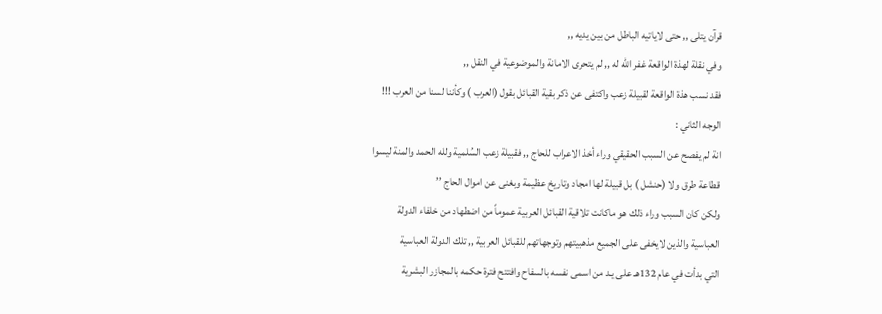قرآن يتلى ,, حتى لاياتيه الباطل من بين يديه ,,
وفي نقلة لهذة الواقعة غفر الله له ,, لم يتحرى الامانة والموضوعية في النقل ,,
فقد نسب هذة الواقعة لقبيلة زعب واكتفى عن ذكر بقية القبائل بقول (العرب ) وكأننا لسنا من العرب !!!
الوجه الثاني :
انة لم يفصح عن السبب الحقيقي وراء أخذ الاعراب للحاج ,, فقبيلة زعب السُلمية ولله الحمد والمنة ليسوا
قطاعة طرق ولا (حنشل ) بل قبيلة لها امجاد وتاريخ عظيمة وبغنى عن اموال الحاج ’’
ولكن كان السبب وراء ذلك هو ماكانت تلاقية القبائل العربية عموماً من اضطهاد من خلفاء الدولة
العباسية والذين لايخفى على الجميع مذهبيتهم وتوجهاتهم للقبائل العربية ,, تلك الدولة العباسية
التي بدأت في عام 132هـ على يـد من اسمى نفسه بالسفاح وافتتح فترة حكمه بالمجازر البشرية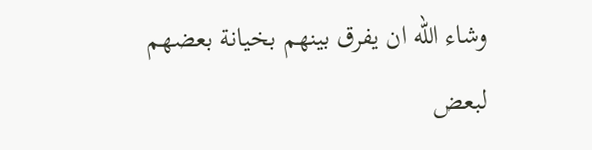وشاء الله ان يفرق بينهم بخيانة بعضهم لبعض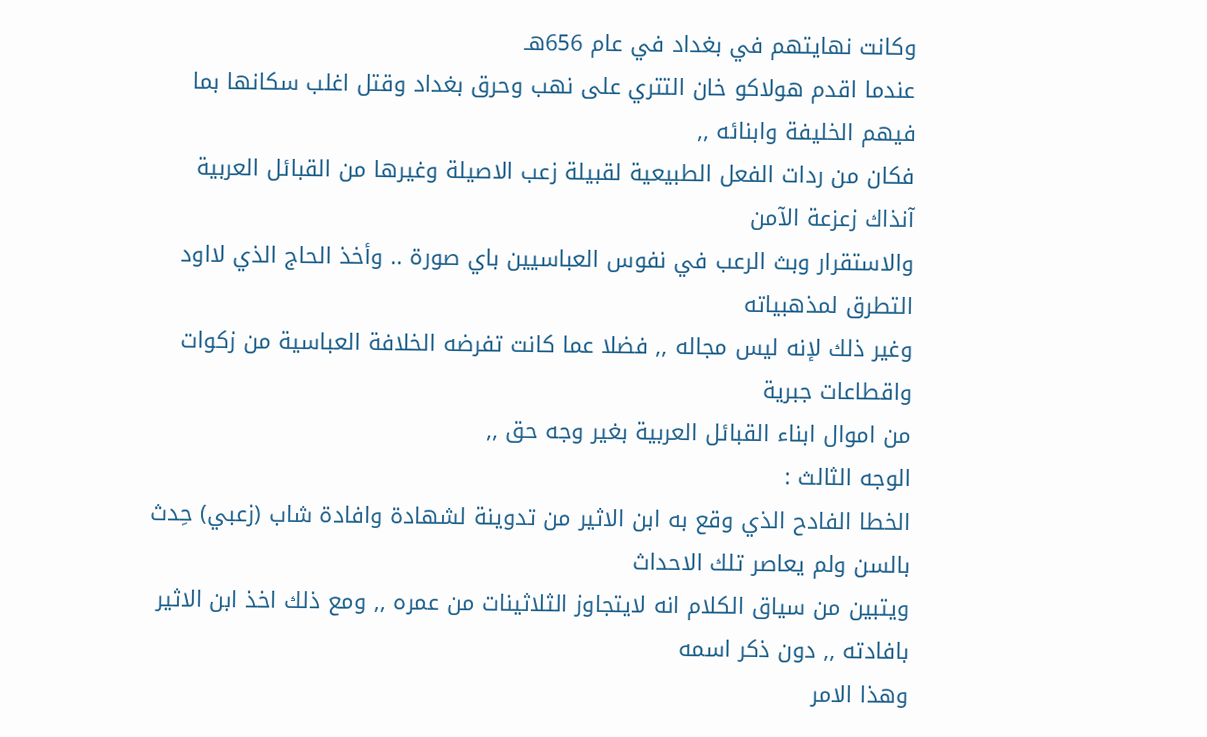وكانت نهايتهم في بغداد في عام 656هـ
عندما اقدم هولاكو خان التتري على نهب وحرق بغداد وقتل اغلب سكانها بما فيهم الخليفة وابنائه ,,
فكان من ردات الفعل الطبيعية لقبيلة زعب الاصيلة وغيرها من القبائل العربية آنذاك زعزعة الآمن
والاستقرار وبث الرعب في نفوس العباسيين باي صورة .. وأخذ الحاج الذي لااود التطرق لمذهبياته
وغير ذلك لإنه ليس مجاله ,, فضلا عما كانت تفرضه الخلافة العباسية من زكوات واقطاعات جبرية
من اموال ابناء القبائل العربية بغير وجه حق ,,
الوجه الثالث :
الخطا الفادح الذي وقع به ابن الاثير من تدوينة لشهادة وافادة شاب (زعبي) حِدث بالسن ولم يعاصر تلك الاحداث
ويتبين من سياق الكلام انه لايتجاوز الثلاثينات من عمره ,, ومع ذلك اخذ ابن الاثير بافادته ,, دون ذكر اسمه
وهذا الامر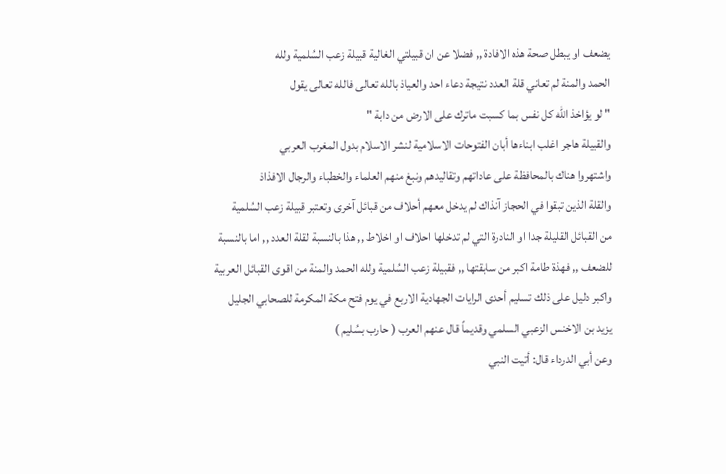يضعف او يبطل صحة هذه الافادة ,, فضلا عن ان قبيلتي الغالية قبيلة زعب السُلمية ولله
الحمد والمنة لم تعاني قلة العدد نتيجة دعاء احد والعياذ بالله تعالى فالله تعالى يقول
" لو يؤاخذ الله كل نفس بما كسبت ماترك على الارض من دابة "
والقبيلة هاجر اغلب ابناءها أبان الفتوحات الاسلامية لنشر الاسلام بدول المغرب العربي
واشتهروا هناك بالمحافظة على عاداتهم وتقاليدهم ونبغ منهم العلماء والخطباء والرجال الافذاذ
والقلة الذين تبقوا في الحجاز آنذاك لم يدخل معهم أحلاف من قبائل آخرى وتعتبر قبيلة زعب السُلمية
من القبائل القليلة جدا او النادرة التي لم تدخلها احلاف او اخلاط ,, هذا بالنسبة لقلة العدد ,, اما بالنسبة
للضعف ,, فهذة طامة اكبر من سابقتها ,, فقبيلة زعب السُلمية ولله الحمد والمنة من اقوى القبائل العربية
واكبر دليل على ذلك تسليم أحدى الرايات الجهادية الاربع في يوم فتح مكة المكرمة للصحابي الجليل
يزيد بن الاخنس الزعبي السلمي وقديماً قال عنهم العرب ( حارب بسُليم )
وعن أبي الدرداء قال: أتيت النبي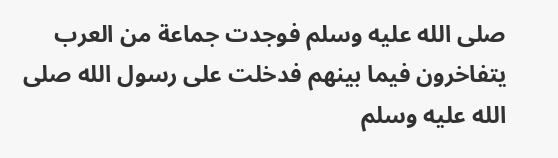صلى الله عليه وسلم فوجدت جماعة من العرب يتفاخرون فيما بينهم فدخلت على رسول الله صلى الله عليه وسلم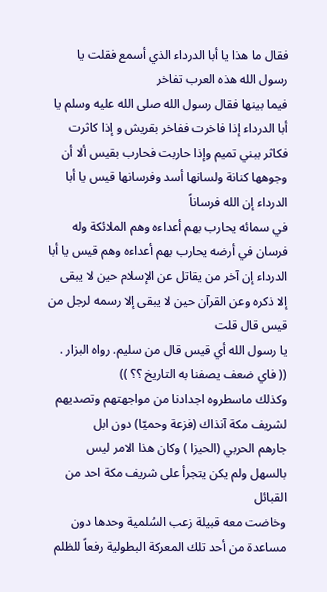فقال ما هذا يا أبا الدرداء الذي أسمع فقلت يا رسول الله هذه العرب تفاخر
فيما بينها فقال رسول الله صلى الله عليه وسلم يا أبا الدرداء إذا فاخرت ففاخر بقريش و إذا كاثرت فكاثر ببني تميم وإذا حاربت فحارب بقيس ألا أن وجوهها كنانة ولسانها أسد وفرسانها قيس يا أبا الدرداء إن الله فرساناً
في سمائه يحارب بهم أعداءه وهم الملائكة وله فرسان في أرضه يحارب بهم أعداءه وهم قيس يا أبا الدرداء إن آخر من يقاتل عن الإسلام حين لا يبقى إلا ذكره وعن القرآن حين لا يبقى إلا رسمه لرجل من قيس قال قلت
يا رسول الله أي قيس قال من سليم. رواه البزار .
(( فاي ضعف يصفنا به التاريخ ؟؟ ))
وكذلك ماسطروه اجدادنا من مواجهتهم وتصديهم لشريف مكة آنذاك (فزعة وحميّا) دون ابل
جارهم الحربي (الحيزا ) وكان هذا الامر ليس بالسهل ولم يكن يتجرأ على شريف مكة احد من القبائل
وخاضت معه قبيلة زعب السُلمية وحدها دون مساعدة من أحد تلك المعركة البطولية رفعاً للظلم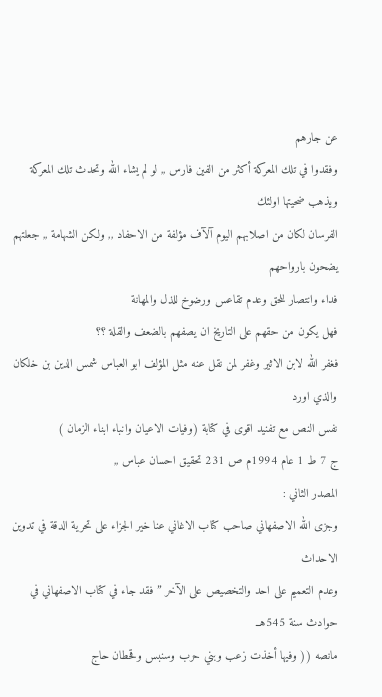عن جارهم
وفقدوا في تلك المعركة أكثر من الفين فارس ,, لو لم يشاء الله وتحدث تلك المعركة ويذهب ضحيتها اولئك
الفرسان لكان من اصلابهم اليوم آلآف مؤلفة من الاحفاد ,, ولكن الشهامة ,, جعلتهم يضحون بارواحهم
فداء وانتصار للحق وعدم تقاعس ورضوخ للذل والمهانة
فهل يكون من حقهم على التاريخ ان يصفهم بالضعف والقلة ؟؟
فغفر الله لابن الاثير وغفر لمن نقل عنه مثل المؤلف ابو العباس شمس الدين بن خلكان والذي اورد
نفس النص مع تفنيد اقوى في كتابة (وفيات الاعيان وانباء ابناء الزمان )
ج 7 ط 1 عام 1994م ص 231 تحقيق احسان عباس ,,
المصدر الثاني :
وجزى الله الاصفهاني صاحب كتاب الاغاني عنا خير الجزاء على تحرية الدقة في تدوين الاحداث
وعدم التعميم على احد والتخصيص على الآخر ’’ فقد جاء في كتاب الاصفهاني في حوادث سنة 545هــ
مانصه (( وفيها أخذت زعب وبني حرب وسنبس وقحطان حاج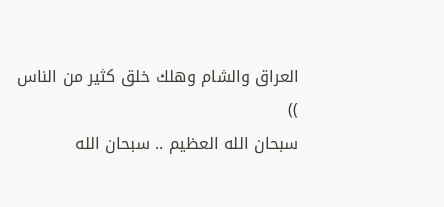العراق والشام وهلك خلق كثير من الناس ))
سبحان الله العظيم .. سبحان الله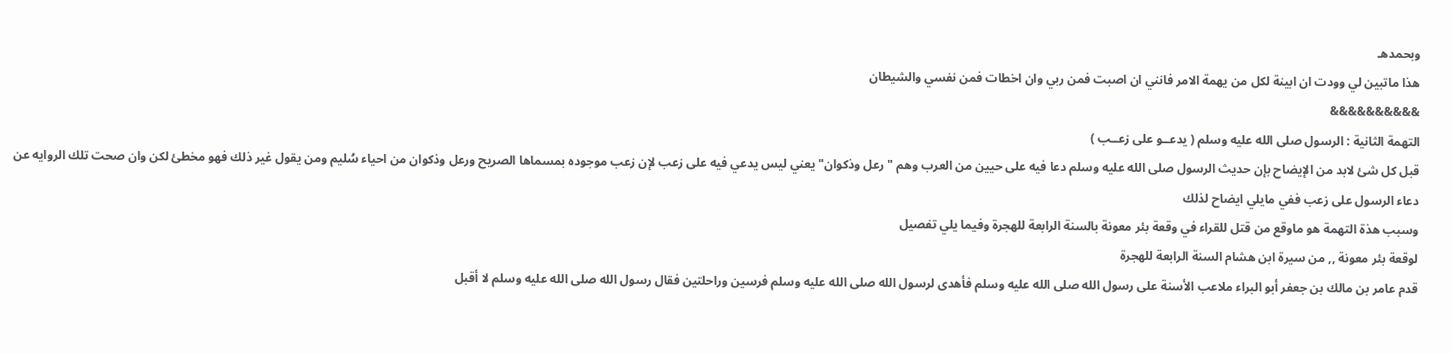وبحمدهـ
هذا ماتبين لي وودت ان ابينة لكل من يهمة الامر فانني ان اصبت فمن ربي وان اخطات فمن نفسي والشيطان
&&&&&&&&&&
التهمة الثانية : الرسول صلى الله عليه وسلم ( يدعــو على زعــب )
قبل كل شئ لابد من الإيضاح بإن حديث الرسول صلى الله عليه وسلم دعا فيه على حيين من العرب وهم " رعل وذكوان" يعني ليس يدعي فيه على زعب لإن زعب موجوده بمسماها الصريح ورعل وذكوان من احياء سُليم ومن يقول غير ذلك فهو مخطئ لكن وان صحت تلك الروايه عن دعاء الرسول على زعب ففي مايلي ايضاح لذلك
وسبب هذة التهمة هو ماوقع من قتل للقراء في وقعة بئر معونة بالسنة الرابعة للهجرة وفيما يلي تفصيل
لوقعة بئر معونة ,, من سيرة ابن هشام السنة الرابعة للهجرة
قدم عامر بن مالك بن جعفر أبو البراء ملاعب الأسنة على رسول الله صلى الله عليه وسلم فأهدى لرسول الله صلى الله عليه وسلم فرسين وراحلتين فقال رسول الله صلى الله عليه وسلم لا أقبل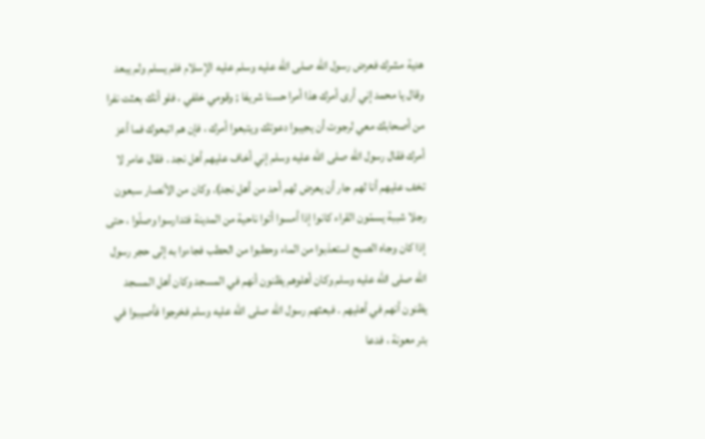هدية مشرك فعرض رسول الله صلى الله عليه وسلم عليه الإسلام فلم يسلم ولم يبعد وقال يا محمد إني أرى أمرك هذا أمرا حسنا شريفا ; وقومي خلفي ، فلو أنك بعثت نفرا من أصحابك معي لرجوت أن يجيبوا دعوتك ويتبعوا أمرك ، فإن هم اتبعوك فما أعز أمرك فقال رسول الله صلى الله عليه وسلم إني أخاف عليهم أهل نجد . فقال عامر لا تخف عليهم أنا لهم جار أن يعرض لهم أحد من أهل نجد). وكان من الأنصار سبعون رجلا شببة يسمّون القراء كانوا إذا أمسوا أتوا ناحية من المدينة فتدارسوا وصلّوا ، حتى إذا كان وجاه الصبح استعذبوا من الماء وحطبوا من الحطب فجاءوا به إلى حجر رسول الله صلى الله عليه وسلم وكان أهلوهم يظنون أنهم في المسجد وكان أهل المسجد يظنون أنهم في أهليهم . فبعثهم رسول الله صلى الله عليه وسلم فخرجوا فأصيبوا في بئر معونة ، فدعا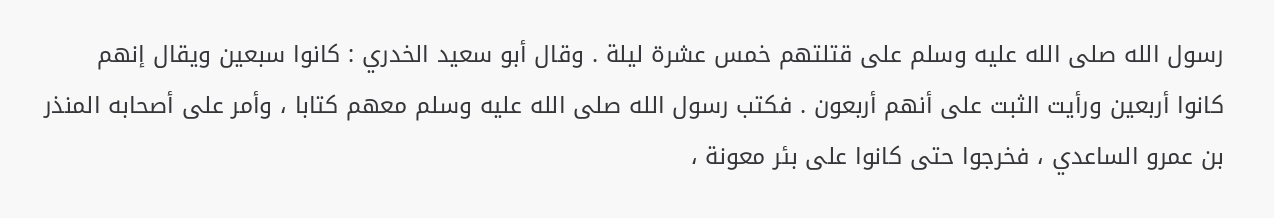رسول الله صلى الله عليه وسلم على قتلتهم خمس عشرة ليلة . وقال أبو سعيد الخدري : كانوا سبعين ويقال إنهم كانوا أربعين ورأيت الثبت على أنهم أربعون . فكتب رسول الله صلى الله عليه وسلم معهم كتابا ، وأمر على أصحابه المنذر بن عمرو الساعدي ، فخرجوا حتى كانوا على بئر معونة ،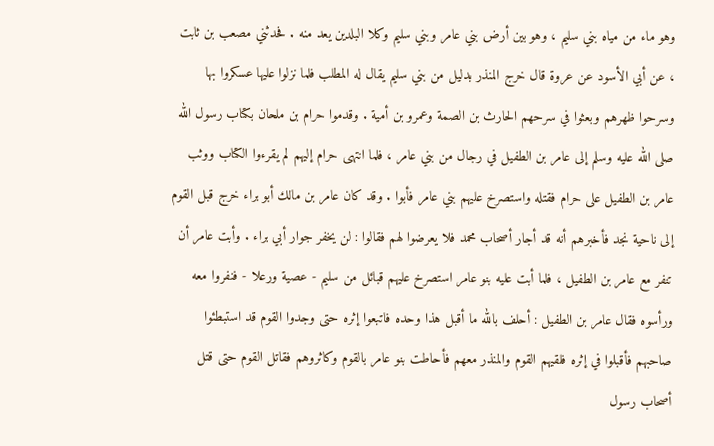وهو ماء من مياه بني سليم ، وهو بين أرض بني عامر وبني سليم وكلا البلدين يعد منه . فحدثني مصعب بن ثابت ، عن أبي الأسود عن عروة قال خرج المنذر بدليل من بني سليم يقال له المطلب فلما نزلوا عليها عسكروا بها وسرحوا ظهرهم وبعثوا في سرحهم الحارث بن الصمة وعمرو بن أمية . وقدموا حرام بن ملحان بكتاب رسول الله صلى الله عليه وسلم إلى عامر بن الطفيل في رجال من بني عامر ، فلما انتهى حرام إليهم لم يقرءوا الكتاب ووثب عامر بن الطفيل على حرام فقتله واستصرخ عليهم بني عامر فأبوا . وقد كان عامر بن مالك أبو براء خرج قبل القوم إلى ناحية نجد فأخبرهم أنه قد أجار أصحاب محمد فلا يعرضوا لهم فقالوا : لن يخفر جوار أبي براء . وأبت عامر أن تنفر مع عامر بن الطفيل ، فلما أبت عليه بنو عامر استصرخ عليهم قبائل من سليم - عصية ورعلا - فنفروا معه ورأسوه فقال عامر بن الطفيل : أحلف بالله ما أقبل هذا وحده فاتبعوا إثره حتى وجدوا القوم قد استبطئوا صاحبهم فأقبلوا في إثره فلقيهم القوم والمنذر معهم فأحاطت بنو عامر بالقوم وكاثروهم فقاتل القوم حتى قتل أصحاب رسول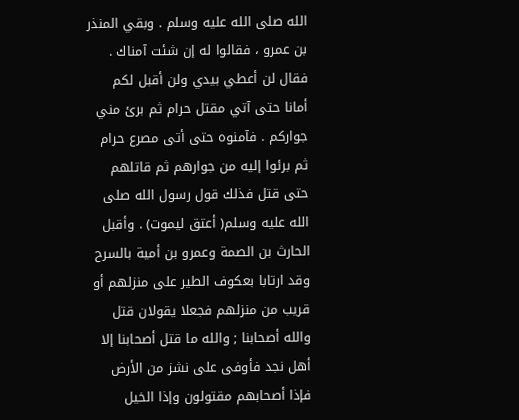الله صلى الله عليه وسلم . وبقي المنذر بن عمرو ، فقالوا له إن شئت آمناك . فقال لن أعطي بيدي ولن أقبل لكم أمانا حتى آتي مقتل حرام ثم برئ مني جواركم . فآمنوه حتى أتى مصرع حرام ثم برئوا إليه من جوارهم ثم قاتلهم حتى قتل فذلك قول رسول الله صلى الله عليه وسلم( أعتق ليموت) . وأقبل الحارث بن الصمة وعمرو بن أمية بالسرح وقد ارتابا بعكوف الطير على منزلهم أو قريب من منزلهم فجعلا يقولان قتل والله أصحابنا ; والله ما قتل أصحابنا إلا أهل نجد فأوفى على نشز من الأرض فإذا أصحابهم مقتولون وإذا الخيل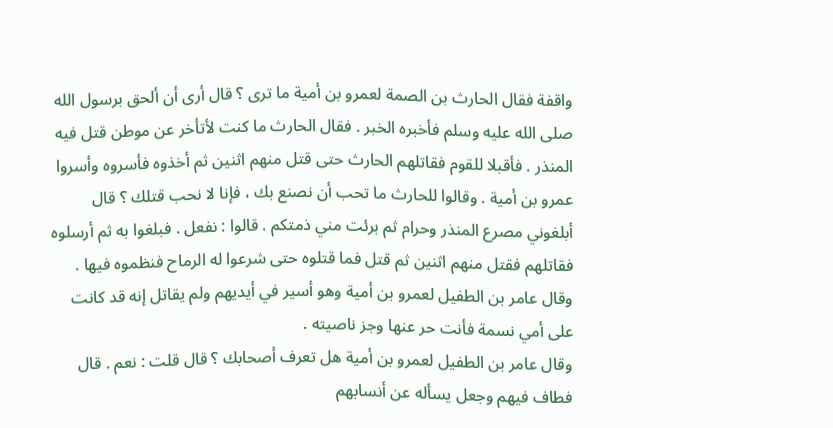واقفة فقال الحارث بن الصمة لعمرو بن أمية ما ترى ؟ قال أرى أن ألحق برسول الله صلى الله عليه وسلم فأخبره الخبر . فقال الحارث ما كنت لأتأخر عن موطن قتل فيه المنذر . فأقبلا للقوم فقاتلهم الحارث حتى قتل منهم اثنين ثم أخذوه فأسروه وأسروا عمرو بن أمية . وقالوا للحارث ما تحب أن نصنع بك ، فإنا لا نحب قتلك ؟ قال أبلغوني مصرع المنذر وحرام ثم برئت مني ذمتكم . قالوا : نفعل . فبلغوا به ثم أرسلوه فقاتلهم فقتل منهم اثنين ثم قتل فما قتلوه حتى شرعوا له الرماح فنظموه فيها . وقال عامر بن الطفيل لعمرو بن أمية وهو أسير في أيديهم ولم يقاتل إنه قد كانت على أمي نسمة فأنت حر عنها وجز ناصيته .
وقال عامر بن الطفيل لعمرو بن أمية هل تعرف أصحابك ؟ قال قلت : نعم . قال فطاف فيهم وجعل يسأله عن أنسابهم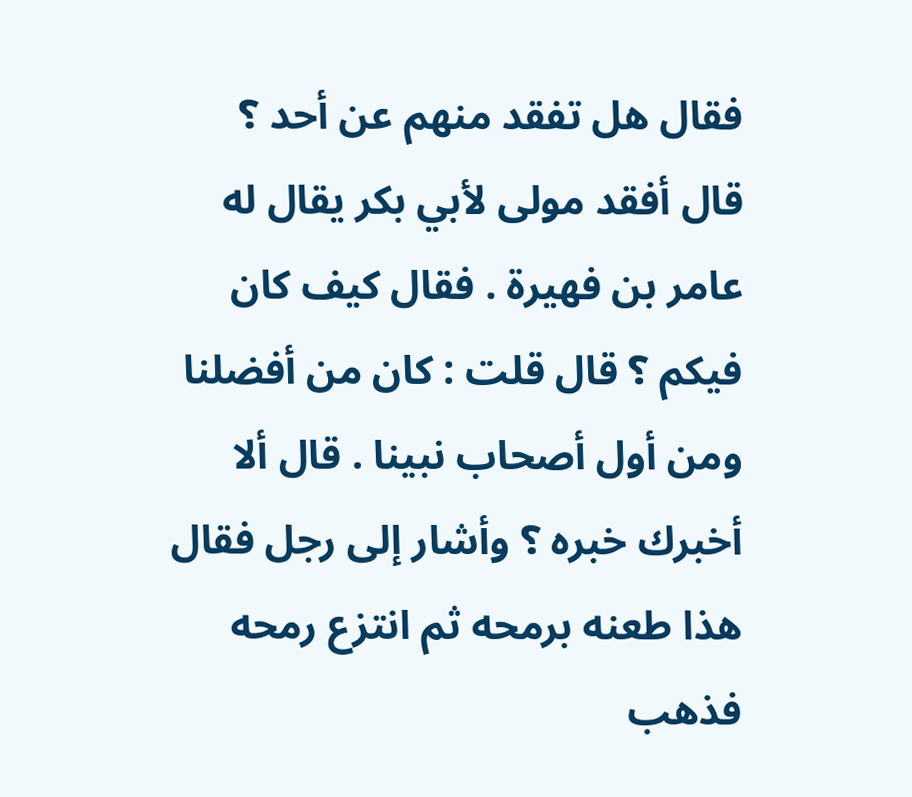فقال هل تفقد منهم عن أحد ؟ قال أفقد مولى لأبي بكر يقال له عامر بن فهيرة . فقال كيف كان فيكم ؟ قال قلت : كان من أفضلنا ومن أول أصحاب نبينا . قال ألا أخبرك خبره ؟ وأشار إلى رجل فقال هذا طعنه برمحه ثم انتزع رمحه فذهب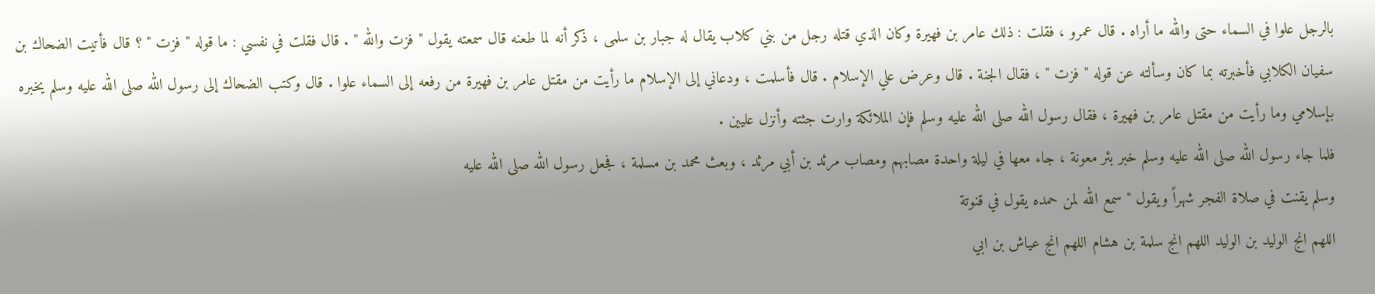بالرجل علوا في السماء حتى والله ما أراه . قال عمرو ، فقلت : ذلك عامر بن فهيرة وكان الذي قتله رجل من بني كلاب يقال له جبار بن سلمى ، ذكر أنه لما طعنه قال سمعته يقول " فزت والله " . قال فقلت في نفسي : ما قوله " فزت " ؟ قال فأتيت الضحاك بن سفيان الكلابي فأخبرته بما كان وسألته عن قوله " فزت " ، فقال الجنة . قال وعرض علي الإسلام . قال فأسلمت ، ودعاني إلى الإسلام ما رأيت من مقتل عامر بن فهيرة من رفعه إلى السماء علوا . قال وكتب الضحاك إلى رسول الله صلى الله عليه وسلم يخبره بإسلامي وما رأيت من مقتل عامر بن فهيرة ، فقال رسول الله صلى الله عليه وسلم فإن الملائكة وارت جثته وأنزل عليين .
فلما جاء رسول الله صلى الله عليه وسلم خبر بئر معونة ، جاء معها في ليلة واحدة مصابهم ومصاب مرثد بن أبي مرثد ، وبعث محمد بن مسلمة ، فجعل رسول الله صلى الله عليه
وسلم يقنت في صلاة الفجر شهراً ويقول " سمع الله لمن حمده يقول في قنوتة
اللهم انج الوليد بن الوليد اللهم انج سلمة بن هشام اللهم انج عياش بن ابي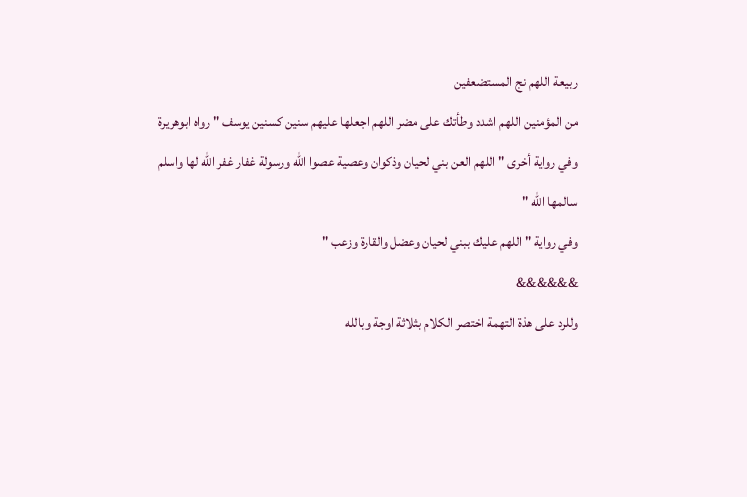ربيعة اللهم نج المستضعفين
من المؤمنين اللهم اشدد وطأتك على مضر اللهم اجعلها عليهم سنين كسنين يوسف " رواه ابوهريرة
وفي رواية أخرى " اللهم العن بني لحيان وذكوان وعصية عصوا الله ورسولة غفار غفر الله لها واسلم
سالمها الله "
وفي رواية " اللهم عليك ببني لحيان وعضل والقارة وزعب "
&&&&&&
وللرد على هذة التهمة اختصر الكلام بثلاثة اوجة وبالله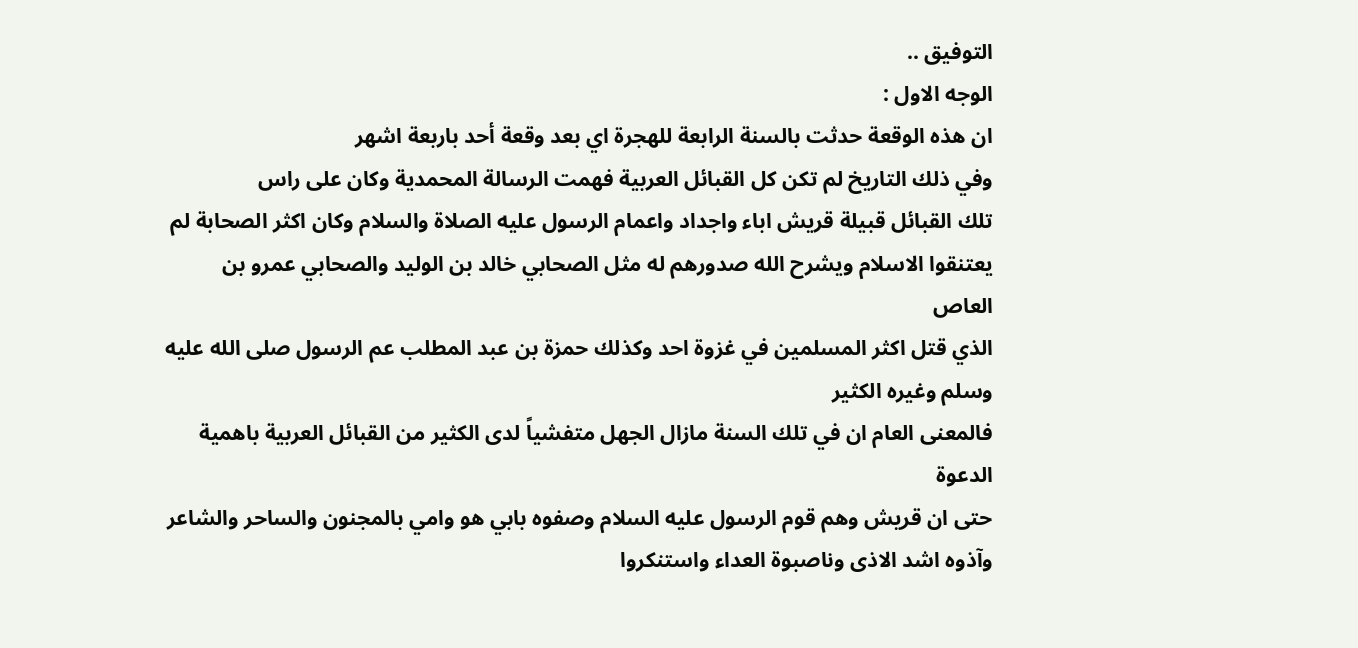التوفيق ..
الوجه الاول :
ان هذه الوقعة حدثت بالسنة الرابعة للهجرة اي بعد وقعة أحد باربعة اشهر
وفي ذلك التاريخ لم تكن كل القبائل العربية فهمت الرسالة المحمدية وكان على راس
تلك القبائل قبيلة قريش اباء واجداد واعمام الرسول عليه الصلاة والسلام وكان اكثر الصحابة لم
يعتنقوا الاسلام ويشرح الله صدورهم له مثل الصحابي خالد بن الوليد والصحابي عمرو بن العاص
الذي قتل اكثر المسلمين في غزوة احد وكذلك حمزة بن عبد المطلب عم الرسول صلى الله عليه وسلم وغيره الكثير
فالمعنى العام ان في تلك السنة مازال الجهل متفشياً لدى الكثير من القبائل العربية باهمية الدعوة
حتى ان قريش وهم قوم الرسول عليه السلام وصفوه بابي هو وامي بالمجنون والساحر والشاعر
وآذوه اشد الاذى وناصبوة العداء واستنكروا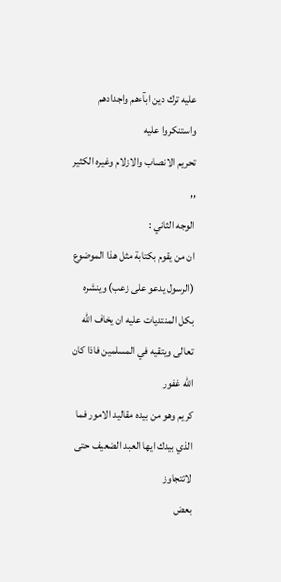عليه ترك دين ابآءهم واجدادهم واستنكروا عليه
تحريم الانصاب والازلام وغيره الكثير ,,
الوجه الثاني :
ان من يقوم بكتابة مثل هذا الموضوع (الرسول يدعو على زعب) وينشره
بكل المنتديات عليه ان يخاف الله تعالى ويتقيه في المسلمين فاذا كان الله غفور
كريم وهو من بيده مقاليد الامور فما الذي بيدك ايها العبد الضعيف حتى لاتتجاوز
بعض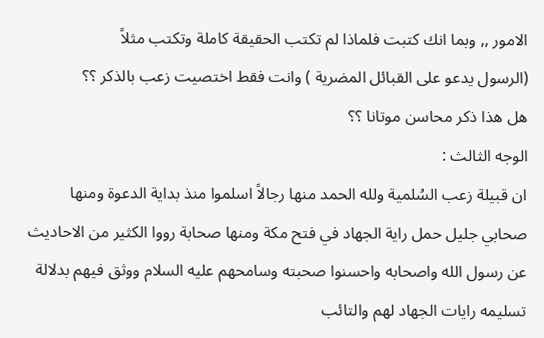الامور ,, وبما انك كتبت فلماذا لم تكتب الحقيقة كاملة وتكتب مثلاً
(الرسول يدعو على القبائل المضرية ) وانت فقط اختصيت زعب بالذكر ؟؟
هل هذا ذكر محاسن موتانا ؟؟
الوجه الثالث :
ان قبيلة زعب السُلمية ولله الحمد منها رجالاً اسلموا منذ بداية الدعوة ومنها
صحابي جليل حمل راية الجهاد في فتح مكة ومنها صحابة رووا الكثير من الاحاديث
عن رسول الله واصحابه واحسنوا صحبته وسامحهم عليه السلام ووثق فيهم بدلالة
تسليمه رايات الجهاد لهم والتائب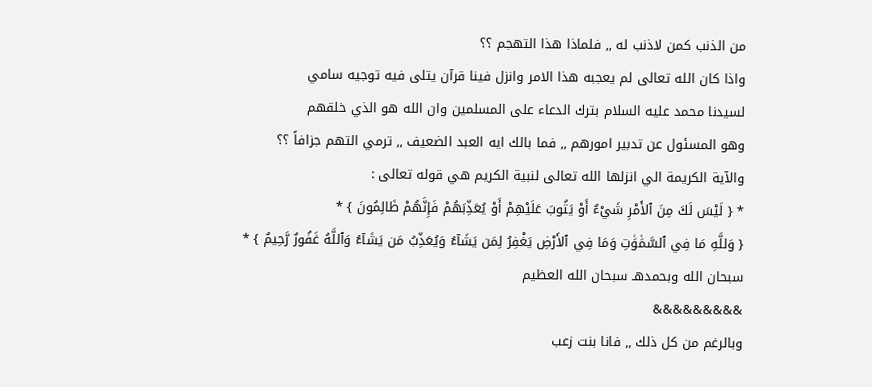من الذنب كمن لاذنب له ,, فلماذا هذا التهجم ؟؟
واذا كان الله تعالى لم يعجبه هذا الامر وانزل فينا قرآن يتلى فيه توجيه سامي
لسيدنا محمد عليه السلام بترك الدعاء على المسلمين وان الله هو الذي خلقهم
وهو المسئول عن تدبير امورهم ,, فما بالك ايه العبد الضعيف ,, ترمي التهم جزافاً ؟؟
والآية الكريمة الي انزلها الله تعالى لنبية الكريم هي قوله تعالى :
* { لَيْسَ لَكَ مِنَ ٱلأَمْرِ شَيْءٌ أَوْ يَتُوبَ عَلَيْهِمْ أَوْ يُعَذِّبَهُمْ فَإِنَّهُمْ ظَالِمُونَ } *
{ وَللَّهِ مَا فِي ٱلسَّمَٰوَٰتِ وَمَا فِي ٱلأَرْضِ يَغْفِرُ لِمَن يَشَآءُ وَيُعَذِّبُ مَن يَشَآءُ وَٱللَّهُ غَفُورٌ رَّحِيمٌ } *
سبحان الله وبحمدهـ سبحان الله العظيم
&&&&&&&&&
وبالرغم من كل ذلك ,, فانا بنت زعب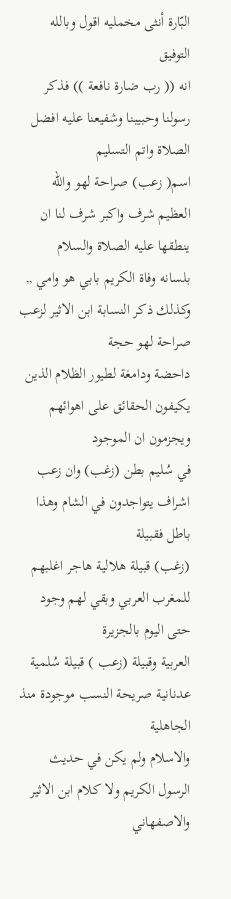البّارة أنثى مخمليه اقول وبالله التوفيق
انه (( رب ضارة نافعة )) فذكر رسولنا وحبيبنا وشفيعنا عليه افضل الصلاة واتم التسليم
اسم( زعب) صراحة لهو والله العظيم شرف واكبر شرف لنا ان ينطقها عليه الصلاة والسلام
بلسانه وفاة الكريم بابي هو وامي ,, وكذلك ذكر النسابة ابن الاثير لزعب صراحة لهو حجة
داحضة ودامغة لطيور الظلام الذين يكيفون الحقائق على اهوائهم ويجزمون ان الموجود
في سُليم بطن (زغب) وان زعب اشراف يتواجدون في الشام وهذا باطل فقبيلة
(زغب) قبيلة هلالية هاجر اغلبهم للمغرب العربي وبقي لهم وجود حتى اليوم بالجزيرة
العربية وقبيلة (زعب ) قبيلة سُلمية عدنانية صريحة النسب موجودة منذ الجاهلية
والاسلام ولم يكن في حديث الرسول الكريم ولا كلام ابن الاثير والاصفهاني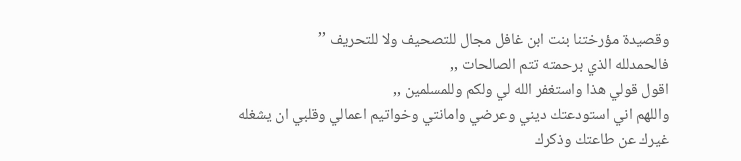وقصيدة مؤرختنا بنت ابن غافل مجال للتصحيف ولا للتحريف ’’
فالحمدلله الذي برحمته تتم الصالحات ,,
اقول قولي هذا واستغفر الله لي ولكم وللمسلمين ,,
واللهم اني استودعتك ديني وعرضي وامانتي وخواتيم اعمالي وقلبي ان يشغله
غيرك عن طاعتك وذكرك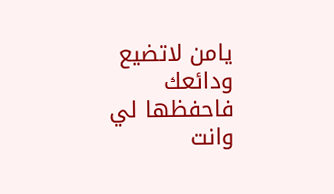يامن لاتضيع ودائعك فاحفظها لي وانت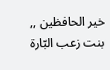خير الحافظين ,,
بنت زعب البّارة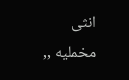انثى مخمليه ,,